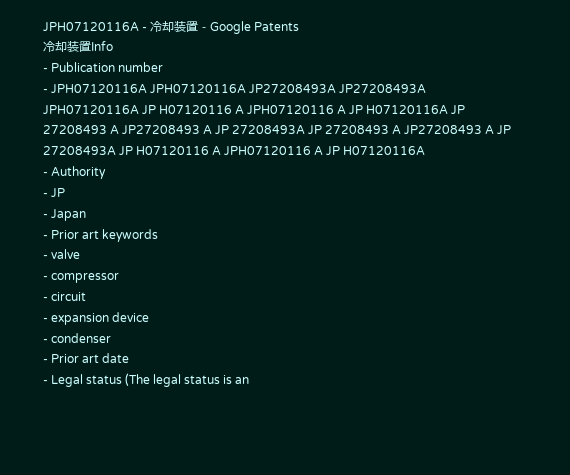JPH07120116A - 冷却装置 - Google Patents
冷却装置Info
- Publication number
- JPH07120116A JPH07120116A JP27208493A JP27208493A JPH07120116A JP H07120116 A JPH07120116 A JP H07120116A JP 27208493 A JP27208493 A JP 27208493A JP 27208493 A JP27208493 A JP 27208493A JP H07120116 A JPH07120116 A JP H07120116A
- Authority
- JP
- Japan
- Prior art keywords
- valve
- compressor
- circuit
- expansion device
- condenser
- Prior art date
- Legal status (The legal status is an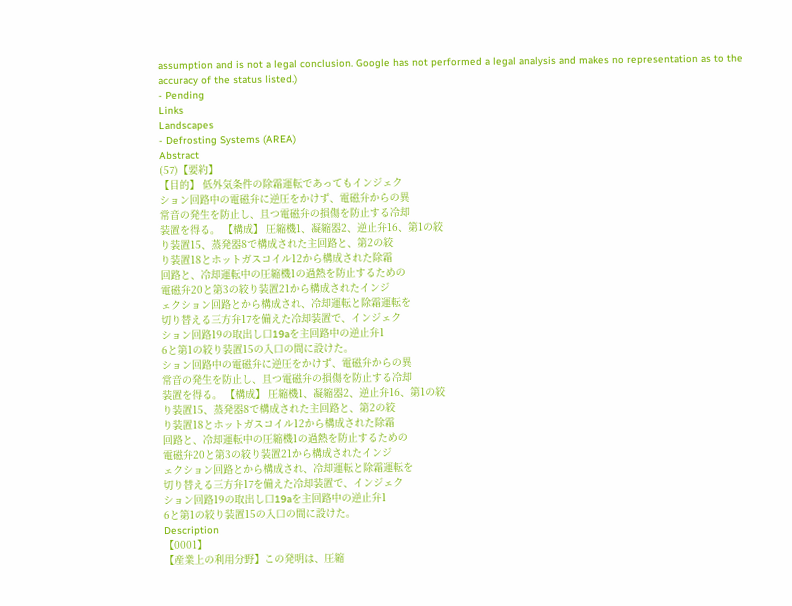assumption and is not a legal conclusion. Google has not performed a legal analysis and makes no representation as to the accuracy of the status listed.)
- Pending
Links
Landscapes
- Defrosting Systems (AREA)
Abstract
(57)【要約】
【目的】 低外気条件の除霜運転であってもインジェク
ション回路中の電磁弁に逆圧をかけず、電磁弁からの異
常音の発生を防止し、且つ電磁弁の損傷を防止する冷却
装置を得る。 【構成】 圧縮機1、凝縮器2、逆止弁16、第1の絞
り装置15、蒸発器8で構成された主回路と、第2の絞
り装置18とホットガスコイル12から構成された除霜
回路と、冷却運転中の圧縮機1の過熱を防止するための
電磁弁20と第3の絞り装置21から構成されたインジ
ェクション回路とから構成され、冷却運転と除霜運転を
切り替える三方弁17を備えた冷却装置で、インジェク
ション回路19の取出し口19aを主回路中の逆止弁1
6と第1の絞り装置15の入口の間に設けた。
ション回路中の電磁弁に逆圧をかけず、電磁弁からの異
常音の発生を防止し、且つ電磁弁の損傷を防止する冷却
装置を得る。 【構成】 圧縮機1、凝縮器2、逆止弁16、第1の絞
り装置15、蒸発器8で構成された主回路と、第2の絞
り装置18とホットガスコイル12から構成された除霜
回路と、冷却運転中の圧縮機1の過熱を防止するための
電磁弁20と第3の絞り装置21から構成されたインジ
ェクション回路とから構成され、冷却運転と除霜運転を
切り替える三方弁17を備えた冷却装置で、インジェク
ション回路19の取出し口19aを主回路中の逆止弁1
6と第1の絞り装置15の入口の間に設けた。
Description
【0001】
【産業上の利用分野】この発明は、圧縮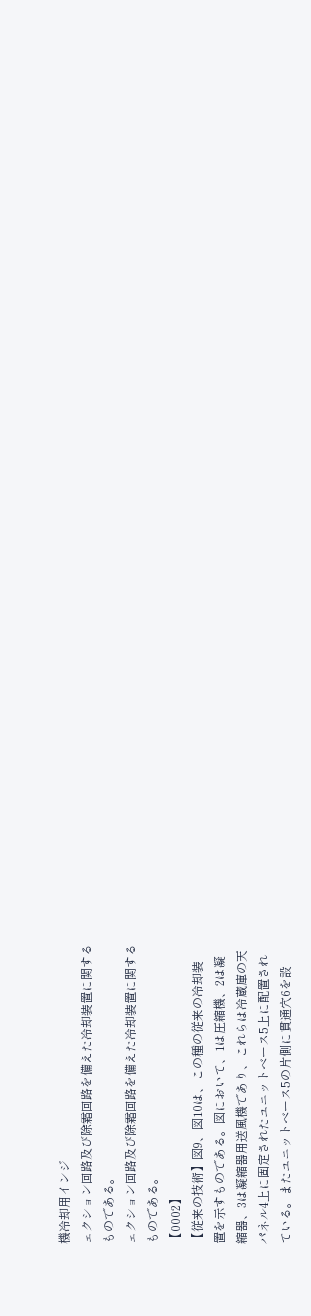機冷却用インジ
ェクション回路及び除霜回路を備えた冷却装置に関する
ものである。
ェクション回路及び除霜回路を備えた冷却装置に関する
ものである。
【0002】
【従来の技術】図9、図10は、この種の従来の冷却装
置を示すものである。図において、1は圧縮機、2は凝
縮器、3は凝縮器用送風機であり、これらは冷蔵庫の天
パネル4上に固定されたユニットベース5上に配置され
ている。またユニットベース5の片側に貫通穴6を設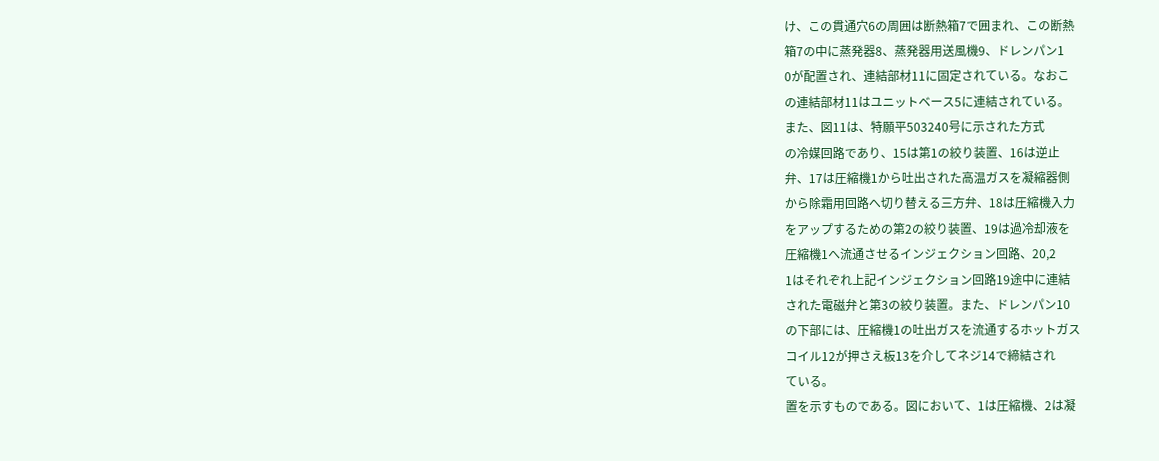け、この貫通穴6の周囲は断熱箱7で囲まれ、この断熱
箱7の中に蒸発器8、蒸発器用送風機9、ドレンパン1
0が配置され、連結部材11に固定されている。なおこ
の連結部材11はユニットベース5に連結されている。
また、図11は、特願平503240号に示された方式
の冷媒回路であり、15は第1の絞り装置、16は逆止
弁、17は圧縮機1から吐出された高温ガスを凝縮器側
から除霜用回路へ切り替える三方弁、18は圧縮機入力
をアップするための第2の絞り装置、19は過冷却液を
圧縮機1へ流通させるインジェクション回路、20,2
1はそれぞれ上記インジェクション回路19途中に連結
された電磁弁と第3の絞り装置。また、ドレンパン10
の下部には、圧縮機1の吐出ガスを流通するホットガス
コイル12が押さえ板13を介してネジ14で締結され
ている。
置を示すものである。図において、1は圧縮機、2は凝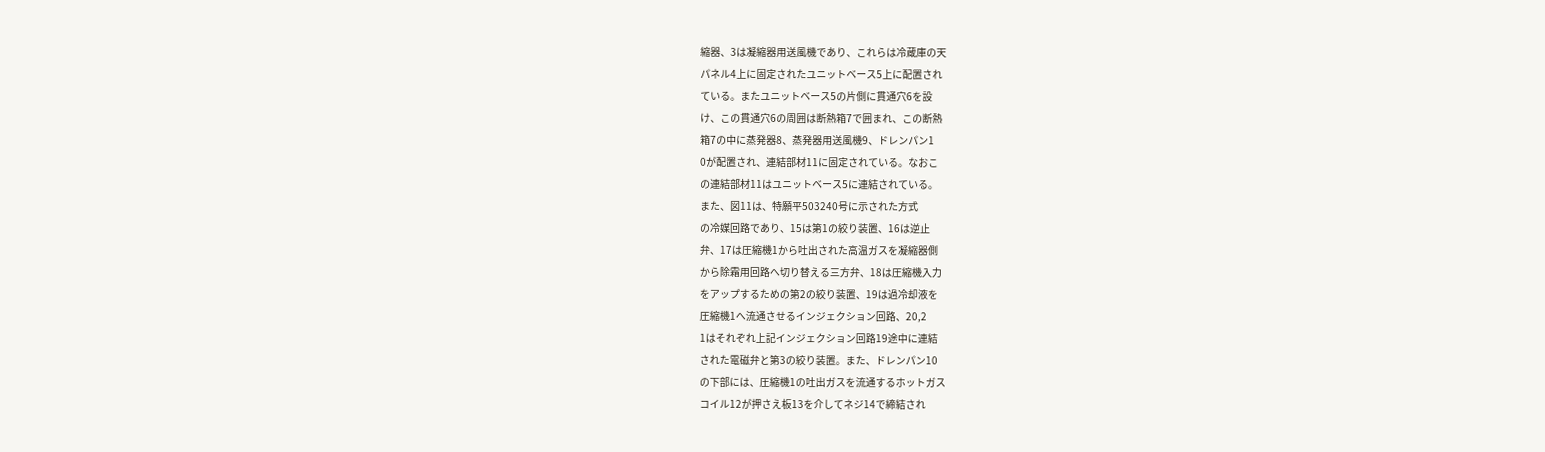縮器、3は凝縮器用送風機であり、これらは冷蔵庫の天
パネル4上に固定されたユニットベース5上に配置され
ている。またユニットベース5の片側に貫通穴6を設
け、この貫通穴6の周囲は断熱箱7で囲まれ、この断熱
箱7の中に蒸発器8、蒸発器用送風機9、ドレンパン1
0が配置され、連結部材11に固定されている。なおこ
の連結部材11はユニットベース5に連結されている。
また、図11は、特願平503240号に示された方式
の冷媒回路であり、15は第1の絞り装置、16は逆止
弁、17は圧縮機1から吐出された高温ガスを凝縮器側
から除霜用回路へ切り替える三方弁、18は圧縮機入力
をアップするための第2の絞り装置、19は過冷却液を
圧縮機1へ流通させるインジェクション回路、20,2
1はそれぞれ上記インジェクション回路19途中に連結
された電磁弁と第3の絞り装置。また、ドレンパン10
の下部には、圧縮機1の吐出ガスを流通するホットガス
コイル12が押さえ板13を介してネジ14で締結され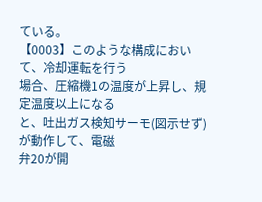ている。
【0003】このような構成において、冷却運転を行う
場合、圧縮機1の温度が上昇し、規定温度以上になる
と、吐出ガス検知サーモ(図示せず)が動作して、電磁
弁20が開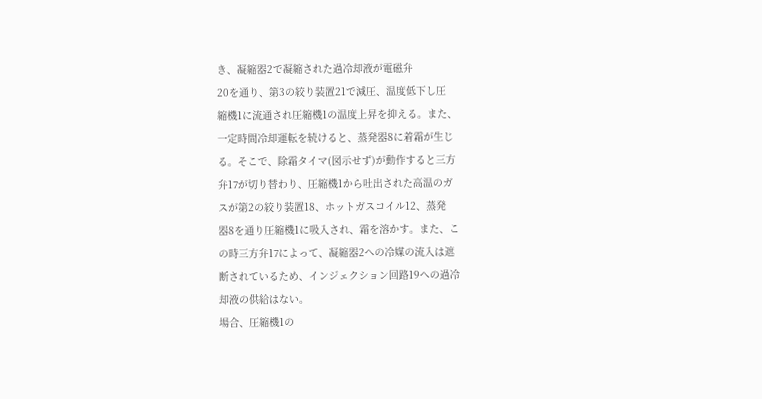き、凝縮器2で凝縮された過冷却液が電磁弁
20を通り、第3の絞り装置21で減圧、温度低下し圧
縮機1に流通され圧縮機1の温度上昇を抑える。また、
一定時間冷却運転を続けると、蒸発器8に着霜が生じ
る。そこで、除霜タイマ(図示せず)が動作すると三方
弁17が切り替わり、圧縮機1から吐出された高温のガ
スが第2の絞り装置18、ホットガスコイル12、蒸発
器8を通り圧縮機1に吸入され、霜を溶かす。また、こ
の時三方弁17によって、凝縮器2への冷媒の流入は遮
断されているため、インジェクション回路19への過冷
却液の供給はない。
場合、圧縮機1の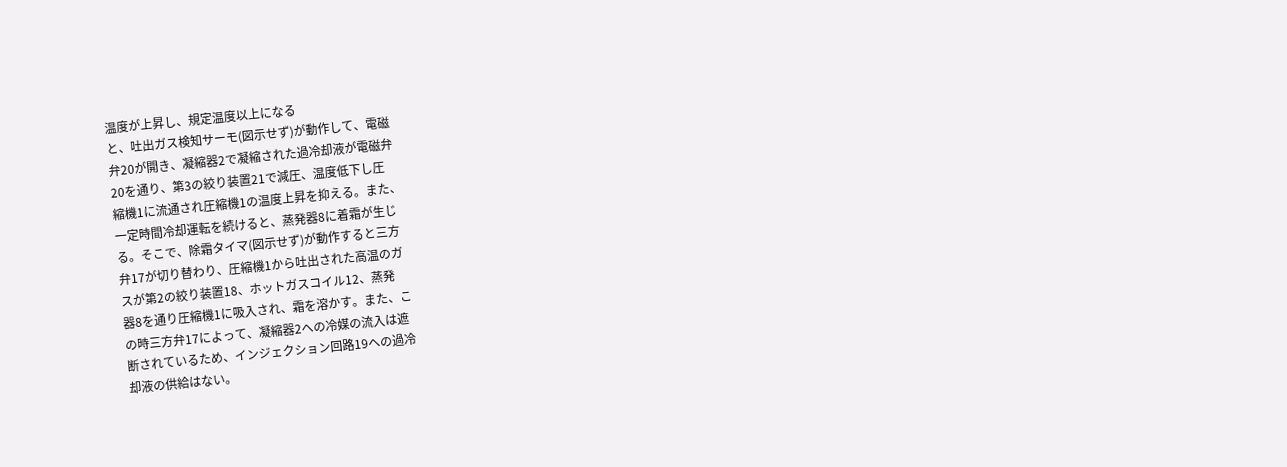温度が上昇し、規定温度以上になる
と、吐出ガス検知サーモ(図示せず)が動作して、電磁
弁20が開き、凝縮器2で凝縮された過冷却液が電磁弁
20を通り、第3の絞り装置21で減圧、温度低下し圧
縮機1に流通され圧縮機1の温度上昇を抑える。また、
一定時間冷却運転を続けると、蒸発器8に着霜が生じ
る。そこで、除霜タイマ(図示せず)が動作すると三方
弁17が切り替わり、圧縮機1から吐出された高温のガ
スが第2の絞り装置18、ホットガスコイル12、蒸発
器8を通り圧縮機1に吸入され、霜を溶かす。また、こ
の時三方弁17によって、凝縮器2への冷媒の流入は遮
断されているため、インジェクション回路19への過冷
却液の供給はない。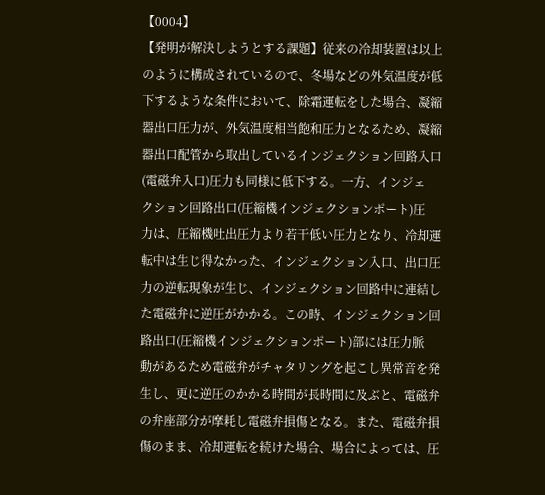【0004】
【発明が解決しようとする課題】従来の冷却装置は以上
のように構成されているので、冬場などの外気温度が低
下するような条件において、除霜運転をした場合、凝縮
器出口圧力が、外気温度相当飽和圧力となるため、凝縮
器出口配管から取出しているインジェクション回路入口
(電磁弁入口)圧力も同様に低下する。一方、インジェ
クション回路出口(圧縮機インジェクションポート)圧
力は、圧縮機吐出圧力より若干低い圧力となり、冷却運
転中は生じ得なかった、インジェクション入口、出口圧
力の逆転現象が生じ、インジェクション回路中に連結し
た電磁弁に逆圧がかかる。この時、インジェクション回
路出口(圧縮機インジェクションポート)部には圧力脈
動があるため電磁弁がチャタリングを起こし異常音を発
生し、更に逆圧のかかる時間が長時間に及ぶと、電磁弁
の弁座部分が摩耗し電磁弁損傷となる。また、電磁弁損
傷のまま、冷却運転を続けた場合、場合によっては、圧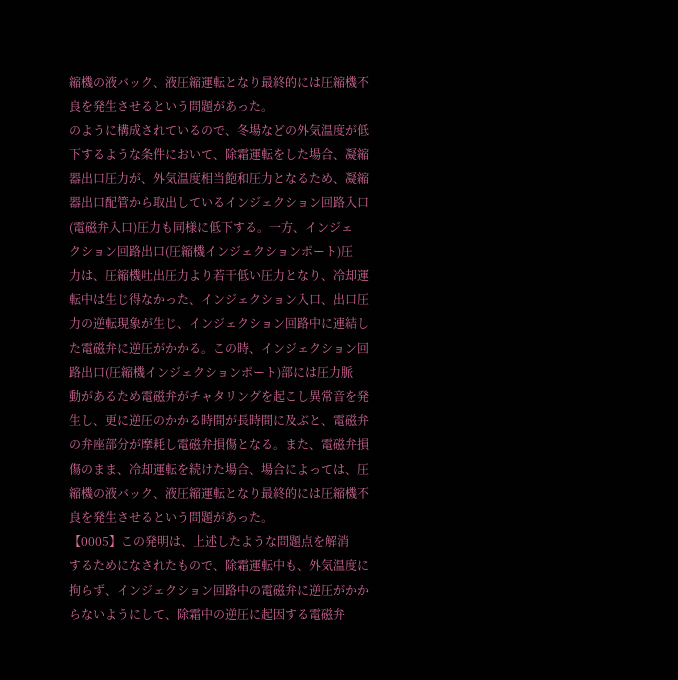縮機の液バック、液圧縮運転となり最終的には圧縮機不
良を発生させるという問題があった。
のように構成されているので、冬場などの外気温度が低
下するような条件において、除霜運転をした場合、凝縮
器出口圧力が、外気温度相当飽和圧力となるため、凝縮
器出口配管から取出しているインジェクション回路入口
(電磁弁入口)圧力も同様に低下する。一方、インジェ
クション回路出口(圧縮機インジェクションポート)圧
力は、圧縮機吐出圧力より若干低い圧力となり、冷却運
転中は生じ得なかった、インジェクション入口、出口圧
力の逆転現象が生じ、インジェクション回路中に連結し
た電磁弁に逆圧がかかる。この時、インジェクション回
路出口(圧縮機インジェクションポート)部には圧力脈
動があるため電磁弁がチャタリングを起こし異常音を発
生し、更に逆圧のかかる時間が長時間に及ぶと、電磁弁
の弁座部分が摩耗し電磁弁損傷となる。また、電磁弁損
傷のまま、冷却運転を続けた場合、場合によっては、圧
縮機の液バック、液圧縮運転となり最終的には圧縮機不
良を発生させるという問題があった。
【0005】この発明は、上述したような問題点を解消
するためになされたもので、除霜運転中も、外気温度に
拘らず、インジェクション回路中の電磁弁に逆圧がかか
らないようにして、除霜中の逆圧に起因する電磁弁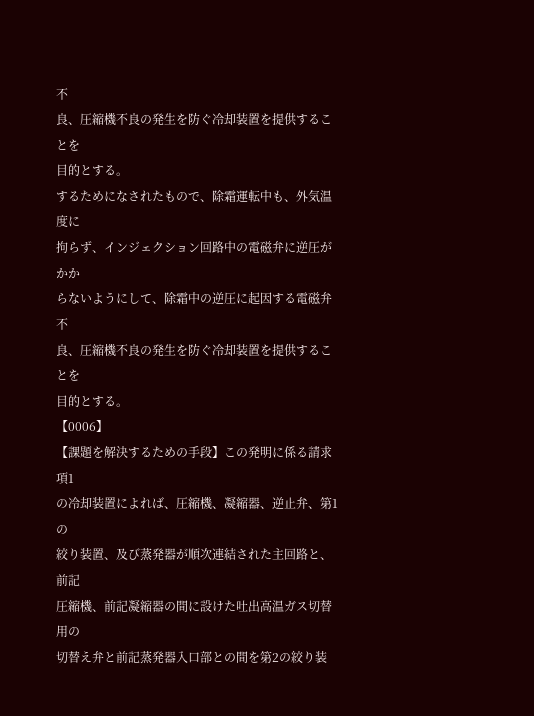不
良、圧縮機不良の発生を防ぐ冷却装置を提供することを
目的とする。
するためになされたもので、除霜運転中も、外気温度に
拘らず、インジェクション回路中の電磁弁に逆圧がかか
らないようにして、除霜中の逆圧に起因する電磁弁不
良、圧縮機不良の発生を防ぐ冷却装置を提供することを
目的とする。
【0006】
【課題を解決するための手段】この発明に係る請求項1
の冷却装置によれば、圧縮機、凝縮器、逆止弁、第1の
絞り装置、及び蒸発器が順次連結された主回路と、前記
圧縮機、前記凝縮器の間に設けた吐出高温ガス切替用の
切替え弁と前記蒸発器入口部との間を第2の絞り装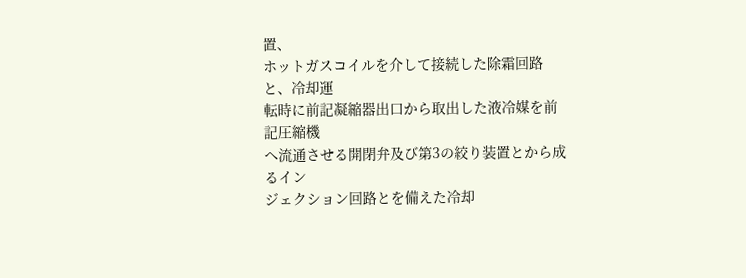置、
ホットガスコイルを介して接続した除霜回路と、冷却運
転時に前記凝縮器出口から取出した液冷媒を前記圧縮機
へ流通させる開閉弁及び第3の絞り装置とから成るイン
ジェクション回路とを備えた冷却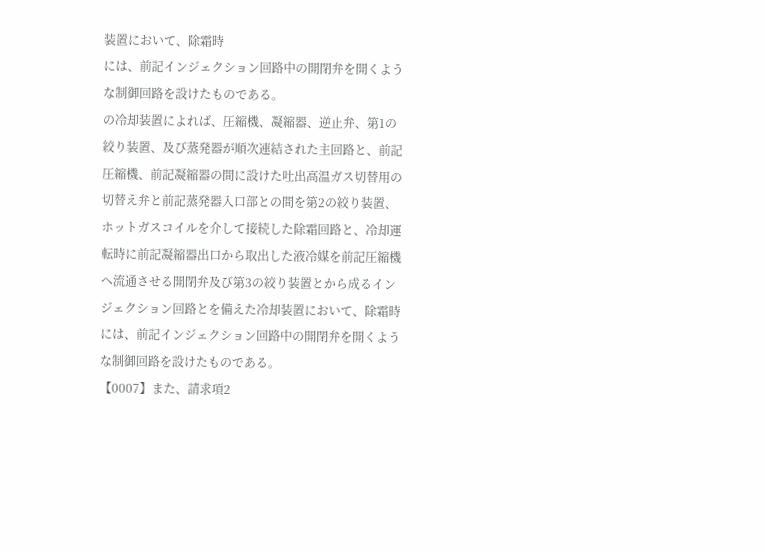装置において、除霜時
には、前記インジェクション回路中の開閉弁を開くよう
な制御回路を設けたものである。
の冷却装置によれば、圧縮機、凝縮器、逆止弁、第1の
絞り装置、及び蒸発器が順次連結された主回路と、前記
圧縮機、前記凝縮器の間に設けた吐出高温ガス切替用の
切替え弁と前記蒸発器入口部との間を第2の絞り装置、
ホットガスコイルを介して接続した除霜回路と、冷却運
転時に前記凝縮器出口から取出した液冷媒を前記圧縮機
へ流通させる開閉弁及び第3の絞り装置とから成るイン
ジェクション回路とを備えた冷却装置において、除霜時
には、前記インジェクション回路中の開閉弁を開くよう
な制御回路を設けたものである。
【0007】また、請求項2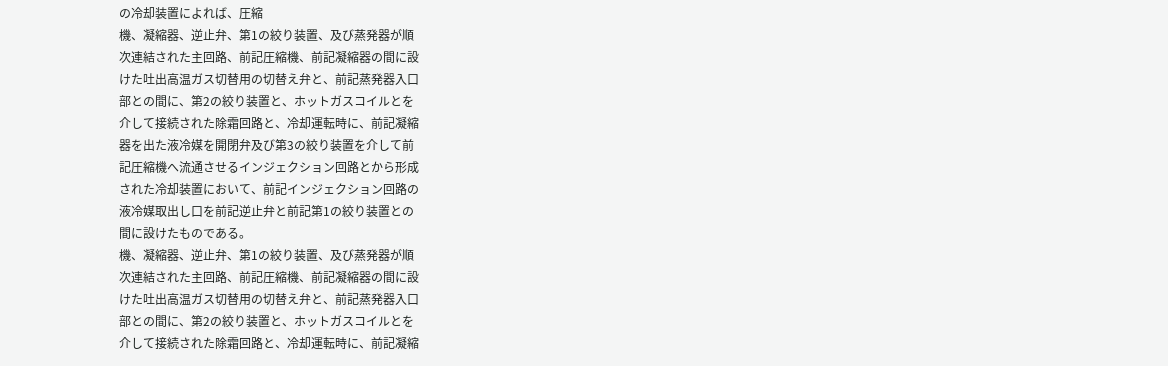の冷却装置によれば、圧縮
機、凝縮器、逆止弁、第1の絞り装置、及び蒸発器が順
次連結された主回路、前記圧縮機、前記凝縮器の間に設
けた吐出高温ガス切替用の切替え弁と、前記蒸発器入口
部との間に、第2の絞り装置と、ホットガスコイルとを
介して接続された除霜回路と、冷却運転時に、前記凝縮
器を出た液冷媒を開閉弁及び第3の絞り装置を介して前
記圧縮機へ流通させるインジェクション回路とから形成
された冷却装置において、前記インジェクション回路の
液冷媒取出し口を前記逆止弁と前記第1の絞り装置との
間に設けたものである。
機、凝縮器、逆止弁、第1の絞り装置、及び蒸発器が順
次連結された主回路、前記圧縮機、前記凝縮器の間に設
けた吐出高温ガス切替用の切替え弁と、前記蒸発器入口
部との間に、第2の絞り装置と、ホットガスコイルとを
介して接続された除霜回路と、冷却運転時に、前記凝縮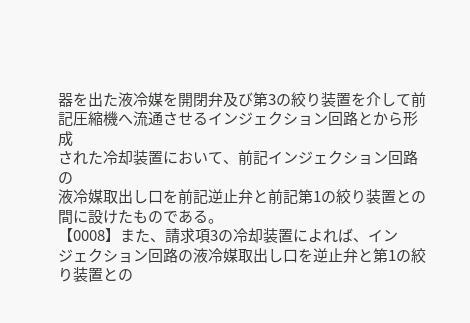器を出た液冷媒を開閉弁及び第3の絞り装置を介して前
記圧縮機へ流通させるインジェクション回路とから形成
された冷却装置において、前記インジェクション回路の
液冷媒取出し口を前記逆止弁と前記第1の絞り装置との
間に設けたものである。
【0008】また、請求項3の冷却装置によれば、イン
ジェクション回路の液冷媒取出し口を逆止弁と第1の絞
り装置との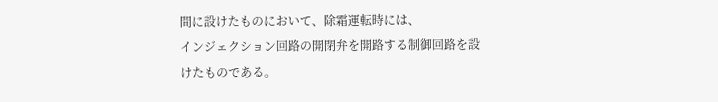間に設けたものにおいて、除霜運転時には、
インジェクション回路の開閉弁を開路する制御回路を設
けたものである。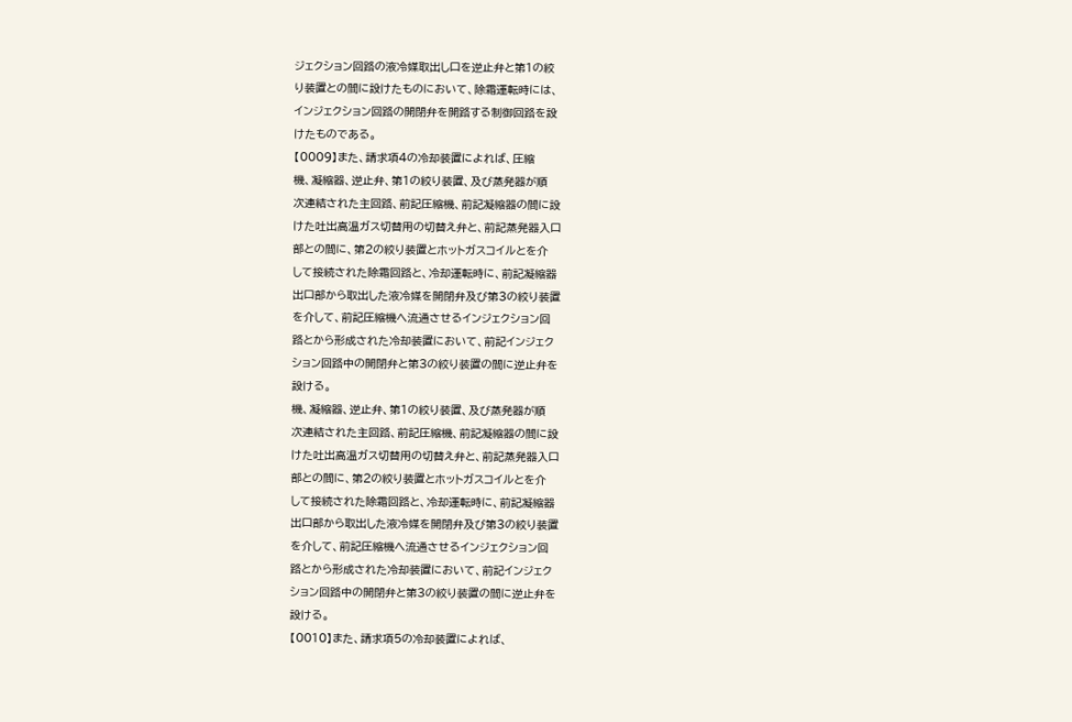ジェクション回路の液冷媒取出し口を逆止弁と第1の絞
り装置との間に設けたものにおいて、除霜運転時には、
インジェクション回路の開閉弁を開路する制御回路を設
けたものである。
【0009】また、請求項4の冷却装置によれば、圧縮
機、凝縮器、逆止弁、第1の絞り装置、及び蒸発器が順
次連結された主回路、前記圧縮機、前記凝縮器の間に設
けた吐出高温ガス切替用の切替え弁と、前記蒸発器入口
部との間に、第2の絞り装置とホットガスコイルとを介
して接続された除霜回路と、冷却運転時に、前記凝縮器
出口部から取出した液冷媒を開閉弁及び第3の絞り装置
を介して、前記圧縮機へ流通させるインジェクション回
路とから形成された冷却装置において、前記インジェク
ション回路中の開閉弁と第3の絞り装置の間に逆止弁を
設ける。
機、凝縮器、逆止弁、第1の絞り装置、及び蒸発器が順
次連結された主回路、前記圧縮機、前記凝縮器の間に設
けた吐出高温ガス切替用の切替え弁と、前記蒸発器入口
部との間に、第2の絞り装置とホットガスコイルとを介
して接続された除霜回路と、冷却運転時に、前記凝縮器
出口部から取出した液冷媒を開閉弁及び第3の絞り装置
を介して、前記圧縮機へ流通させるインジェクション回
路とから形成された冷却装置において、前記インジェク
ション回路中の開閉弁と第3の絞り装置の間に逆止弁を
設ける。
【0010】また、請求項5の冷却装置によれば、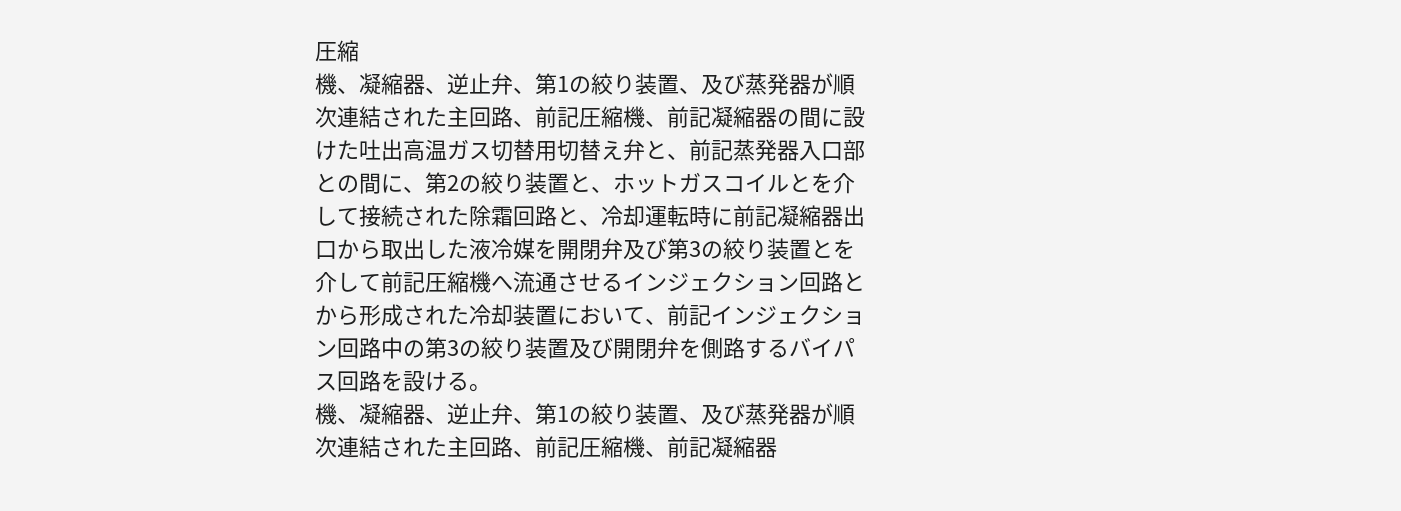圧縮
機、凝縮器、逆止弁、第1の絞り装置、及び蒸発器が順
次連結された主回路、前記圧縮機、前記凝縮器の間に設
けた吐出高温ガス切替用切替え弁と、前記蒸発器入口部
との間に、第2の絞り装置と、ホットガスコイルとを介
して接続された除霜回路と、冷却運転時に前記凝縮器出
口から取出した液冷媒を開閉弁及び第3の絞り装置とを
介して前記圧縮機へ流通させるインジェクション回路と
から形成された冷却装置において、前記インジェクショ
ン回路中の第3の絞り装置及び開閉弁を側路するバイパ
ス回路を設ける。
機、凝縮器、逆止弁、第1の絞り装置、及び蒸発器が順
次連結された主回路、前記圧縮機、前記凝縮器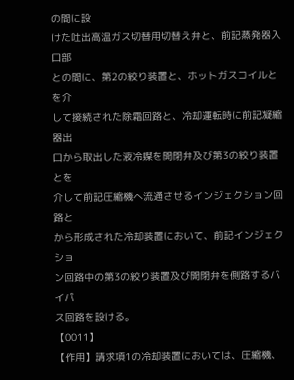の間に設
けた吐出高温ガス切替用切替え弁と、前記蒸発器入口部
との間に、第2の絞り装置と、ホットガスコイルとを介
して接続された除霜回路と、冷却運転時に前記凝縮器出
口から取出した液冷媒を開閉弁及び第3の絞り装置とを
介して前記圧縮機へ流通させるインジェクション回路と
から形成された冷却装置において、前記インジェクショ
ン回路中の第3の絞り装置及び開閉弁を側路するバイパ
ス回路を設ける。
【0011】
【作用】請求項1の冷却装置においては、圧縮機、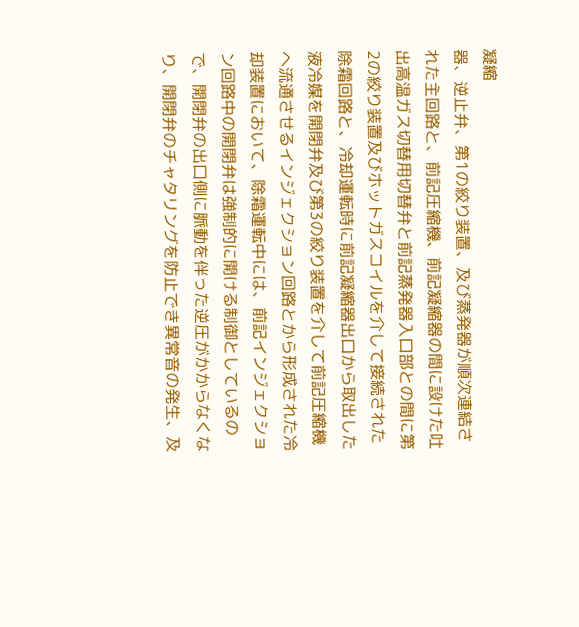凝縮
器、逆止弁、第1の絞り装置、及び蒸発器が順次連結さ
れた主回路と、前記圧縮機、前記凝縮器の間に設けた吐
出高温ガス切替用切替弁と前記蒸発器入口部との間に第
2の絞り装置及びホットガスコイルを介して接続された
除霜回路と、冷却運転時に前記凝縮器出口から取出した
液冷媒を開閉弁及び第3の絞り装置を介して前記圧縮機
へ流通させるインジェクション回路とから形成された冷
却装置において、除霜運転中には、前記インジェクショ
ン回路中の開閉弁は強制的に開ける制御としているの
で、開閉弁の出口側に脈動を伴った逆圧がかからなくな
り、開閉弁のチャタリングを防止でき異常音の発生、及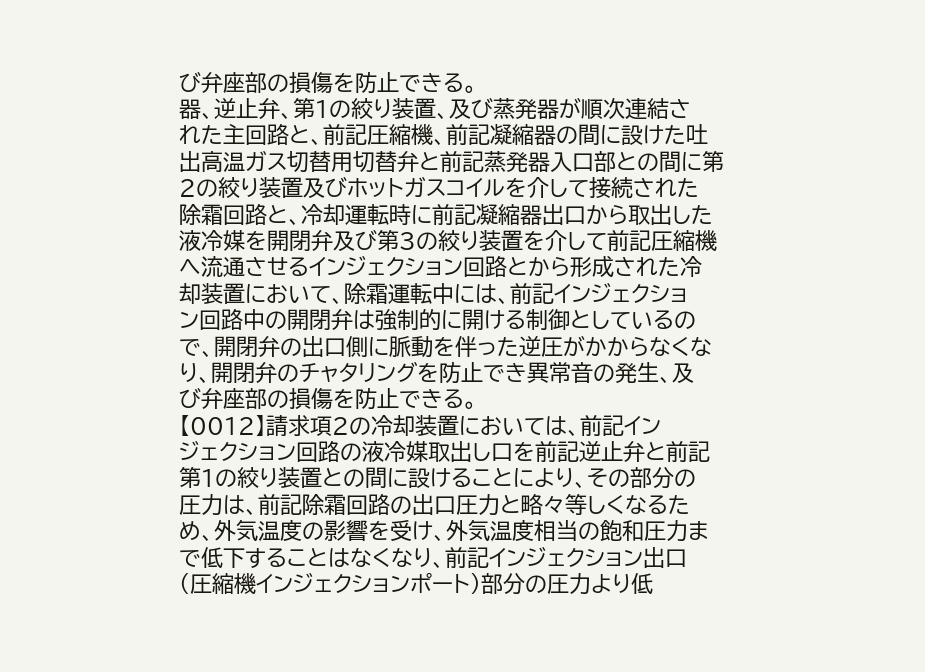び弁座部の損傷を防止できる。
器、逆止弁、第1の絞り装置、及び蒸発器が順次連結さ
れた主回路と、前記圧縮機、前記凝縮器の間に設けた吐
出高温ガス切替用切替弁と前記蒸発器入口部との間に第
2の絞り装置及びホットガスコイルを介して接続された
除霜回路と、冷却運転時に前記凝縮器出口から取出した
液冷媒を開閉弁及び第3の絞り装置を介して前記圧縮機
へ流通させるインジェクション回路とから形成された冷
却装置において、除霜運転中には、前記インジェクショ
ン回路中の開閉弁は強制的に開ける制御としているの
で、開閉弁の出口側に脈動を伴った逆圧がかからなくな
り、開閉弁のチャタリングを防止でき異常音の発生、及
び弁座部の損傷を防止できる。
【0012】請求項2の冷却装置においては、前記イン
ジェクション回路の液冷媒取出し口を前記逆止弁と前記
第1の絞り装置との間に設けることにより、その部分の
圧力は、前記除霜回路の出口圧力と略々等しくなるた
め、外気温度の影響を受け、外気温度相当の飽和圧力ま
で低下することはなくなり、前記インジェクション出口
(圧縮機インジェクションポート)部分の圧力より低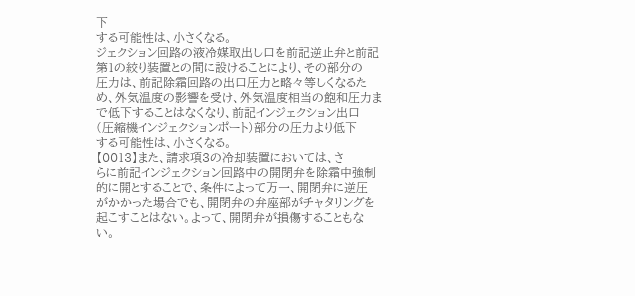下
する可能性は、小さくなる。
ジェクション回路の液冷媒取出し口を前記逆止弁と前記
第1の絞り装置との間に設けることにより、その部分の
圧力は、前記除霜回路の出口圧力と略々等しくなるた
め、外気温度の影響を受け、外気温度相当の飽和圧力ま
で低下することはなくなり、前記インジェクション出口
(圧縮機インジェクションポート)部分の圧力より低下
する可能性は、小さくなる。
【0013】また、請求項3の冷却装置においては、さ
らに前記インジェクション回路中の開閉弁を除霜中強制
的に開とすることで、条件によって万一、開閉弁に逆圧
がかかった場合でも、開閉弁の弁座部がチャタリングを
起こすことはない。よって、開閉弁が損傷することもな
い。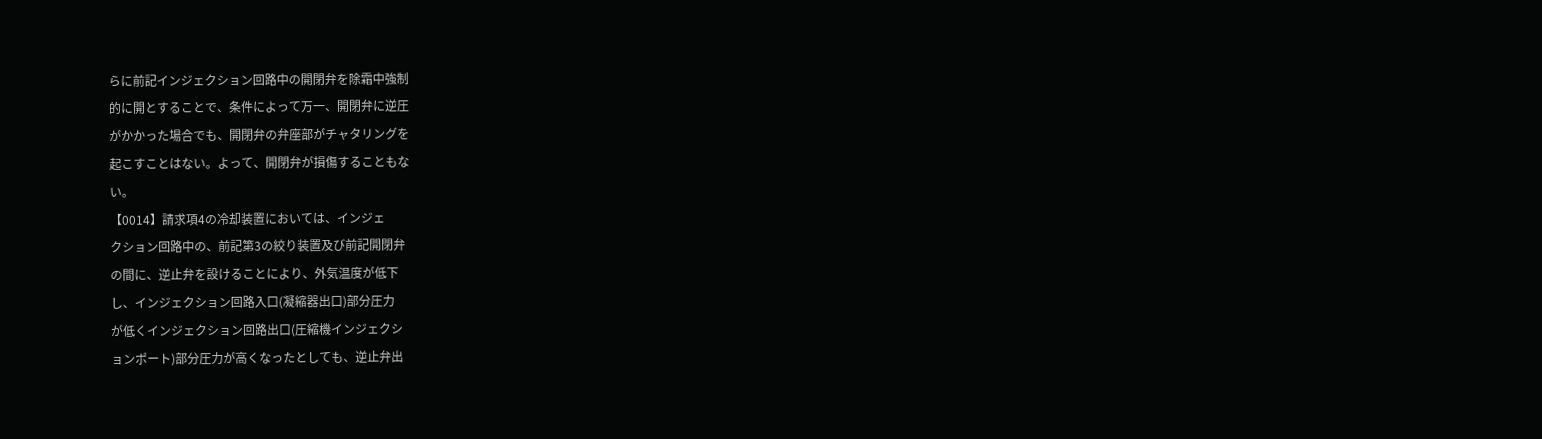らに前記インジェクション回路中の開閉弁を除霜中強制
的に開とすることで、条件によって万一、開閉弁に逆圧
がかかった場合でも、開閉弁の弁座部がチャタリングを
起こすことはない。よって、開閉弁が損傷することもな
い。
【0014】請求項4の冷却装置においては、インジェ
クション回路中の、前記第3の絞り装置及び前記開閉弁
の間に、逆止弁を設けることにより、外気温度が低下
し、インジェクション回路入口(凝縮器出口)部分圧力
が低くインジェクション回路出口(圧縮機インジェクシ
ョンポート)部分圧力が高くなったとしても、逆止弁出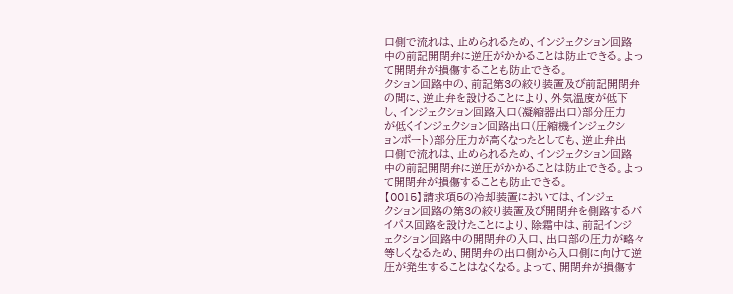口側で流れは、止められるため、インジェクション回路
中の前記開閉弁に逆圧がかかることは防止できる。よっ
て開閉弁が損傷することも防止できる。
クション回路中の、前記第3の絞り装置及び前記開閉弁
の間に、逆止弁を設けることにより、外気温度が低下
し、インジェクション回路入口(凝縮器出口)部分圧力
が低くインジェクション回路出口(圧縮機インジェクシ
ョンポート)部分圧力が高くなったとしても、逆止弁出
口側で流れは、止められるため、インジェクション回路
中の前記開閉弁に逆圧がかかることは防止できる。よっ
て開閉弁が損傷することも防止できる。
【0015】請求項5の冷却装置においては、インジェ
クション回路の第3の絞り装置及び開閉弁を側路するバ
イパス回路を設けたことにより、除霜中は、前記インジ
ェクション回路中の開閉弁の入口、出口部の圧力が略々
等しくなるため、開閉弁の出口側から入口側に向けて逆
圧が発生することはなくなる。よって、開閉弁が損傷す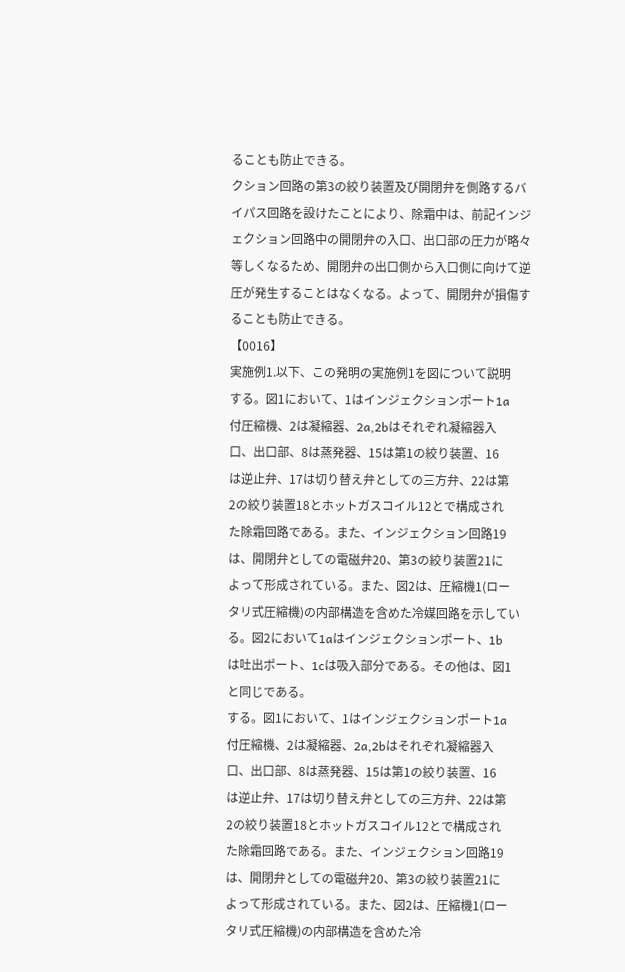ることも防止できる。
クション回路の第3の絞り装置及び開閉弁を側路するバ
イパス回路を設けたことにより、除霜中は、前記インジ
ェクション回路中の開閉弁の入口、出口部の圧力が略々
等しくなるため、開閉弁の出口側から入口側に向けて逆
圧が発生することはなくなる。よって、開閉弁が損傷す
ることも防止できる。
【0016】
実施例1.以下、この発明の実施例1を図について説明
する。図1において、1はインジェクションポート1a
付圧縮機、2は凝縮器、2a,2bはそれぞれ凝縮器入
口、出口部、8は蒸発器、15は第1の絞り装置、16
は逆止弁、17は切り替え弁としての三方弁、22は第
2の絞り装置18とホットガスコイル12とで構成され
た除霜回路である。また、インジェクション回路19
は、開閉弁としての電磁弁20、第3の絞り装置21に
よって形成されている。また、図2は、圧縮機1(ロー
タリ式圧縮機)の内部構造を含めた冷媒回路を示してい
る。図2において1aはインジェクションポート、1b
は吐出ポート、1cは吸入部分である。その他は、図1
と同じである。
する。図1において、1はインジェクションポート1a
付圧縮機、2は凝縮器、2a,2bはそれぞれ凝縮器入
口、出口部、8は蒸発器、15は第1の絞り装置、16
は逆止弁、17は切り替え弁としての三方弁、22は第
2の絞り装置18とホットガスコイル12とで構成され
た除霜回路である。また、インジェクション回路19
は、開閉弁としての電磁弁20、第3の絞り装置21に
よって形成されている。また、図2は、圧縮機1(ロー
タリ式圧縮機)の内部構造を含めた冷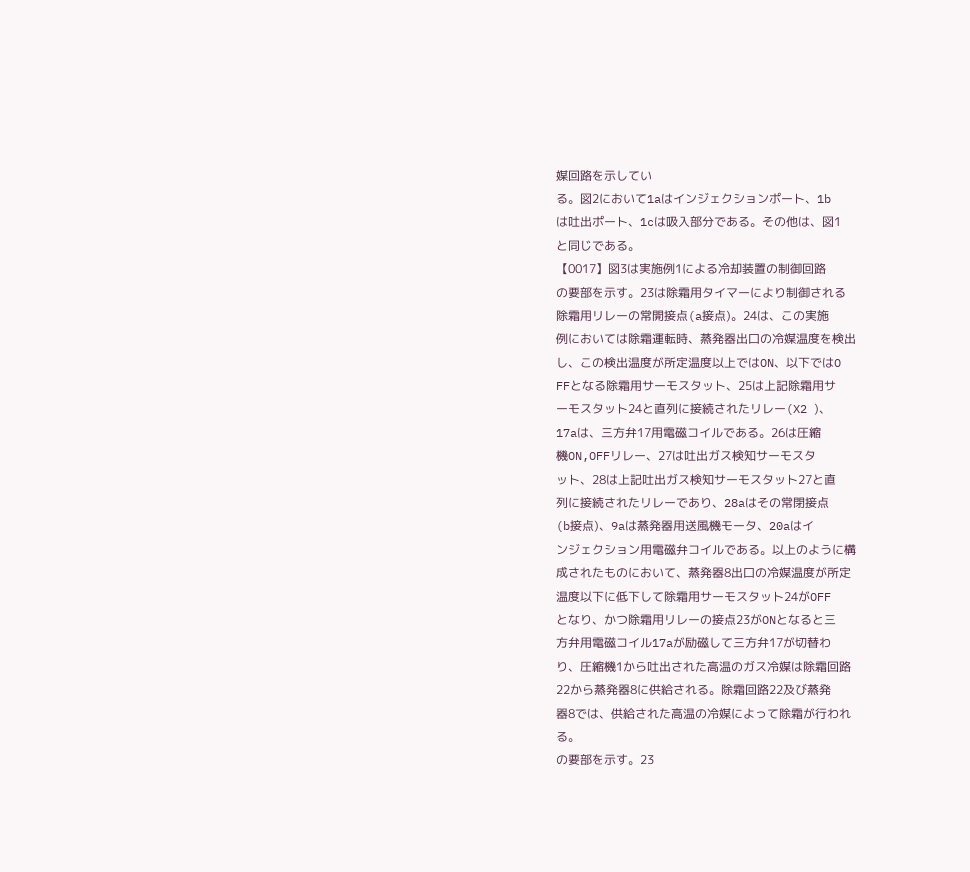媒回路を示してい
る。図2において1aはインジェクションポート、1b
は吐出ポート、1cは吸入部分である。その他は、図1
と同じである。
【0017】図3は実施例1による冷却装置の制御回路
の要部を示す。23は除霜用タイマーにより制御される
除霜用リレーの常開接点(a接点)。24は、この実施
例においては除霜運転時、蒸発器出口の冷媒温度を検出
し、この検出温度が所定温度以上ではON、以下ではO
FFとなる除霜用サーモスタット、25は上記除霜用サ
ーモスタット24と直列に接続されたリレー(X2 )、
17aは、三方弁17用電磁コイルである。26は圧縮
機ON,OFFリレー、27は吐出ガス検知サーモスタ
ット、28は上記吐出ガス検知サーモスタット27と直
列に接続されたリレーであり、28aはその常閉接点
(b接点)、9aは蒸発器用送風機モータ、20aはイ
ンジェクション用電磁弁コイルである。以上のように構
成されたものにおいて、蒸発器8出口の冷媒温度が所定
温度以下に低下して除霜用サーモスタット24がOFF
となり、かつ除霜用リレーの接点23がONとなると三
方弁用電磁コイル17aが励磁して三方弁17が切替わ
り、圧縮機1から吐出された高温のガス冷媒は除霜回路
22から蒸発器8に供給される。除霜回路22及び蒸発
器8では、供給された高温の冷媒によって除霜が行われ
る。
の要部を示す。23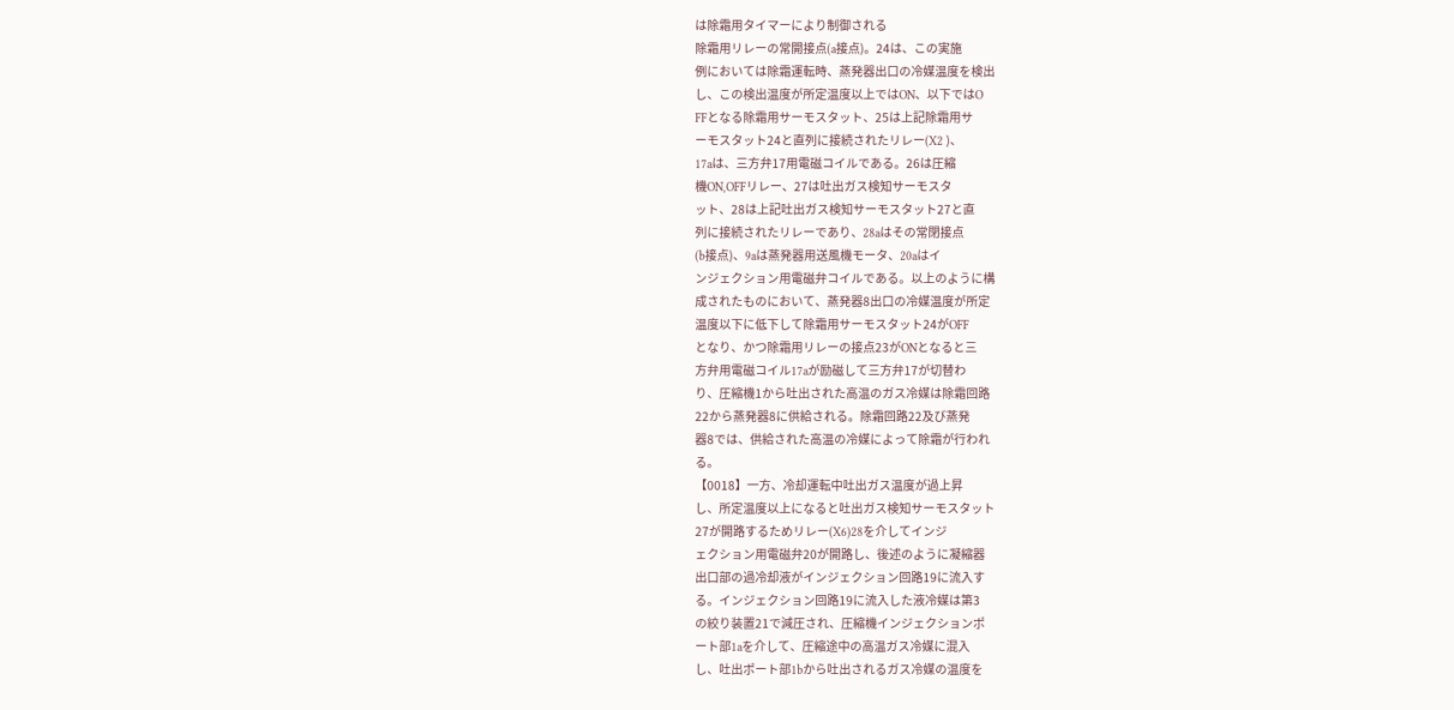は除霜用タイマーにより制御される
除霜用リレーの常開接点(a接点)。24は、この実施
例においては除霜運転時、蒸発器出口の冷媒温度を検出
し、この検出温度が所定温度以上ではON、以下ではO
FFとなる除霜用サーモスタット、25は上記除霜用サ
ーモスタット24と直列に接続されたリレー(X2 )、
17aは、三方弁17用電磁コイルである。26は圧縮
機ON,OFFリレー、27は吐出ガス検知サーモスタ
ット、28は上記吐出ガス検知サーモスタット27と直
列に接続されたリレーであり、28aはその常閉接点
(b接点)、9aは蒸発器用送風機モータ、20aはイ
ンジェクション用電磁弁コイルである。以上のように構
成されたものにおいて、蒸発器8出口の冷媒温度が所定
温度以下に低下して除霜用サーモスタット24がOFF
となり、かつ除霜用リレーの接点23がONとなると三
方弁用電磁コイル17aが励磁して三方弁17が切替わ
り、圧縮機1から吐出された高温のガス冷媒は除霜回路
22から蒸発器8に供給される。除霜回路22及び蒸発
器8では、供給された高温の冷媒によって除霜が行われ
る。
【0018】一方、冷却運転中吐出ガス温度が過上昇
し、所定温度以上になると吐出ガス検知サーモスタット
27が開路するためリレー(X6)28を介してインジ
ェクション用電磁弁20が開路し、後述のように凝縮器
出口部の過冷却液がインジェクション回路19に流入す
る。インジェクション回路19に流入した液冷媒は第3
の絞り装置21で減圧され、圧縮機インジェクションポ
ート部1aを介して、圧縮途中の高温ガス冷媒に混入
し、吐出ポート部1bから吐出されるガス冷媒の温度を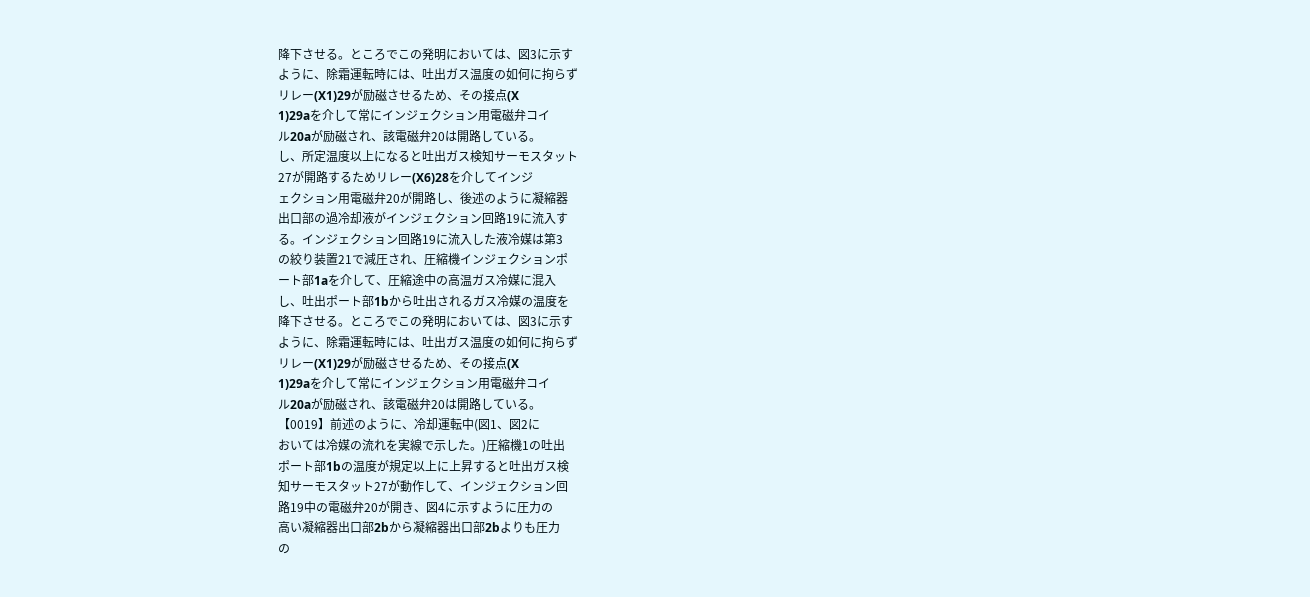降下させる。ところでこの発明においては、図3に示す
ように、除霜運転時には、吐出ガス温度の如何に拘らず
リレー(X1)29が励磁させるため、その接点(X
1)29aを介して常にインジェクション用電磁弁コイ
ル20aが励磁され、該電磁弁20は開路している。
し、所定温度以上になると吐出ガス検知サーモスタット
27が開路するためリレー(X6)28を介してインジ
ェクション用電磁弁20が開路し、後述のように凝縮器
出口部の過冷却液がインジェクション回路19に流入す
る。インジェクション回路19に流入した液冷媒は第3
の絞り装置21で減圧され、圧縮機インジェクションポ
ート部1aを介して、圧縮途中の高温ガス冷媒に混入
し、吐出ポート部1bから吐出されるガス冷媒の温度を
降下させる。ところでこの発明においては、図3に示す
ように、除霜運転時には、吐出ガス温度の如何に拘らず
リレー(X1)29が励磁させるため、その接点(X
1)29aを介して常にインジェクション用電磁弁コイ
ル20aが励磁され、該電磁弁20は開路している。
【0019】前述のように、冷却運転中(図1、図2に
おいては冷媒の流れを実線で示した。)圧縮機1の吐出
ポート部1bの温度が規定以上に上昇すると吐出ガス検
知サーモスタット27が動作して、インジェクション回
路19中の電磁弁20が開き、図4に示すように圧力の
高い凝縮器出口部2bから凝縮器出口部2bよりも圧力
の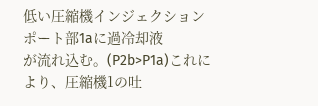低い圧縮機インジェクションポート部1aに過冷却液
が流れ込む。(P2b>P1a)これにより、圧縮機1の吐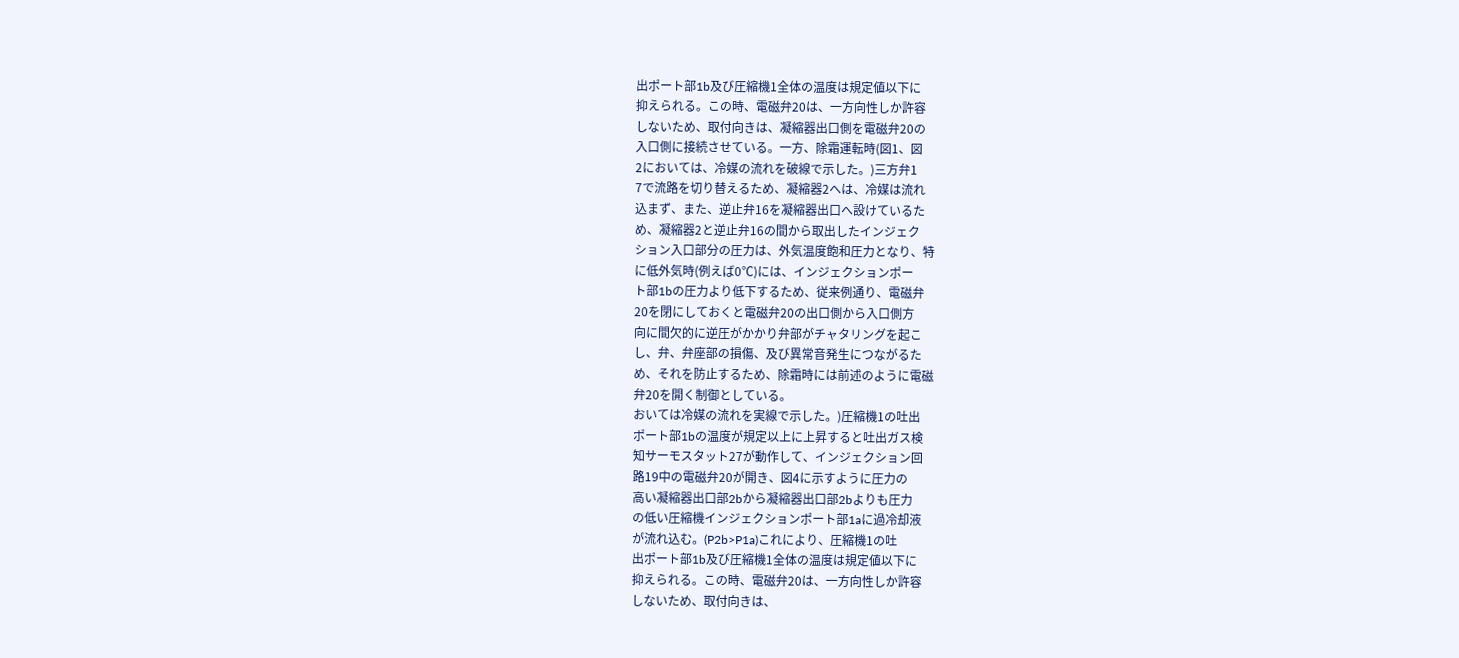出ポート部1b及び圧縮機1全体の温度は規定値以下に
抑えられる。この時、電磁弁20は、一方向性しか許容
しないため、取付向きは、凝縮器出口側を電磁弁20の
入口側に接続させている。一方、除霜運転時(図1、図
2においては、冷媒の流れを破線で示した。)三方弁1
7で流路を切り替えるため、凝縮器2へは、冷媒は流れ
込まず、また、逆止弁16を凝縮器出口へ設けているた
め、凝縮器2と逆止弁16の間から取出したインジェク
ション入口部分の圧力は、外気温度飽和圧力となり、特
に低外気時(例えば0℃)には、インジェクションポー
ト部1bの圧力より低下するため、従来例通り、電磁弁
20を閉にしておくと電磁弁20の出口側から入口側方
向に間欠的に逆圧がかかり弁部がチャタリングを起こ
し、弁、弁座部の損傷、及び異常音発生につながるた
め、それを防止するため、除霜時には前述のように電磁
弁20を開く制御としている。
おいては冷媒の流れを実線で示した。)圧縮機1の吐出
ポート部1bの温度が規定以上に上昇すると吐出ガス検
知サーモスタット27が動作して、インジェクション回
路19中の電磁弁20が開き、図4に示すように圧力の
高い凝縮器出口部2bから凝縮器出口部2bよりも圧力
の低い圧縮機インジェクションポート部1aに過冷却液
が流れ込む。(P2b>P1a)これにより、圧縮機1の吐
出ポート部1b及び圧縮機1全体の温度は規定値以下に
抑えられる。この時、電磁弁20は、一方向性しか許容
しないため、取付向きは、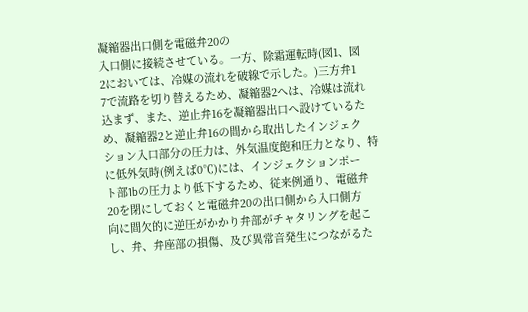凝縮器出口側を電磁弁20の
入口側に接続させている。一方、除霜運転時(図1、図
2においては、冷媒の流れを破線で示した。)三方弁1
7で流路を切り替えるため、凝縮器2へは、冷媒は流れ
込まず、また、逆止弁16を凝縮器出口へ設けているた
め、凝縮器2と逆止弁16の間から取出したインジェク
ション入口部分の圧力は、外気温度飽和圧力となり、特
に低外気時(例えば0℃)には、インジェクションポー
ト部1bの圧力より低下するため、従来例通り、電磁弁
20を閉にしておくと電磁弁20の出口側から入口側方
向に間欠的に逆圧がかかり弁部がチャタリングを起こ
し、弁、弁座部の損傷、及び異常音発生につながるた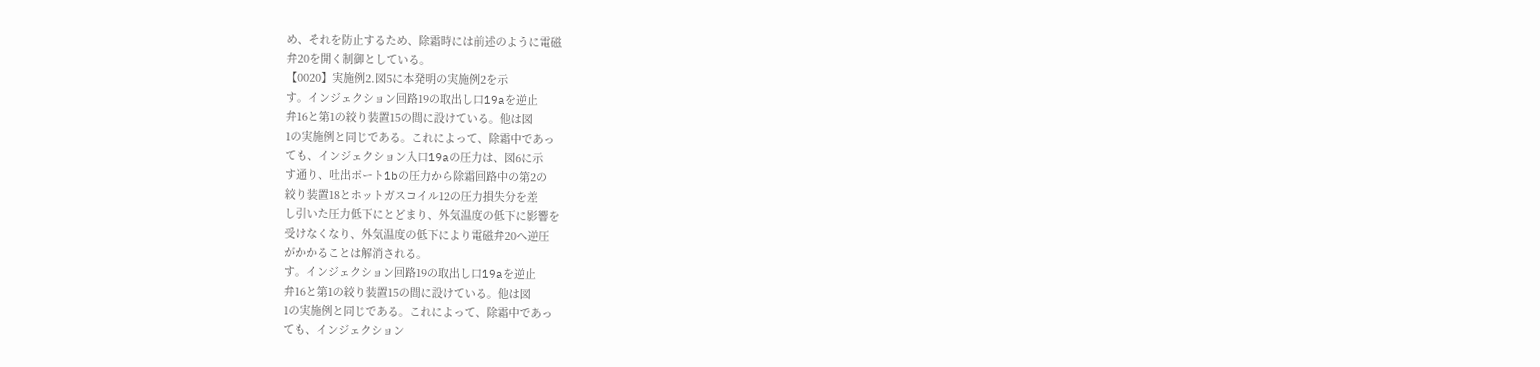め、それを防止するため、除霜時には前述のように電磁
弁20を開く制御としている。
【0020】実施例2.図5に本発明の実施例2を示
す。インジェクション回路19の取出し口19aを逆止
弁16と第1の絞り装置15の間に設けている。他は図
1の実施例と同じである。これによって、除霜中であっ
ても、インジェクション入口19aの圧力は、図6に示
す通り、吐出ポート1bの圧力から除霜回路中の第2の
絞り装置18とホットガスコイル12の圧力損失分を差
し引いた圧力低下にとどまり、外気温度の低下に影響を
受けなくなり、外気温度の低下により電磁弁20へ逆圧
がかかることは解消される。
す。インジェクション回路19の取出し口19aを逆止
弁16と第1の絞り装置15の間に設けている。他は図
1の実施例と同じである。これによって、除霜中であっ
ても、インジェクション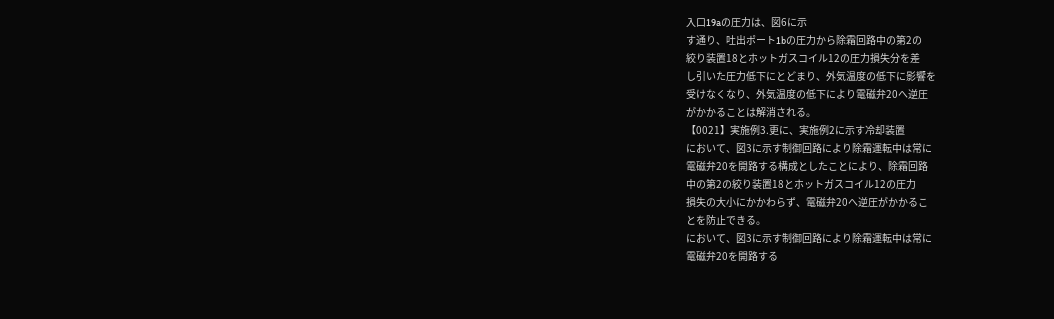入口19aの圧力は、図6に示
す通り、吐出ポート1bの圧力から除霜回路中の第2の
絞り装置18とホットガスコイル12の圧力損失分を差
し引いた圧力低下にとどまり、外気温度の低下に影響を
受けなくなり、外気温度の低下により電磁弁20へ逆圧
がかかることは解消される。
【0021】実施例3.更に、実施例2に示す冷却装置
において、図3に示す制御回路により除霜運転中は常に
電磁弁20を開路する構成としたことにより、除霜回路
中の第2の絞り装置18とホットガスコイル12の圧力
損失の大小にかかわらず、電磁弁20へ逆圧がかかるこ
とを防止できる。
において、図3に示す制御回路により除霜運転中は常に
電磁弁20を開路する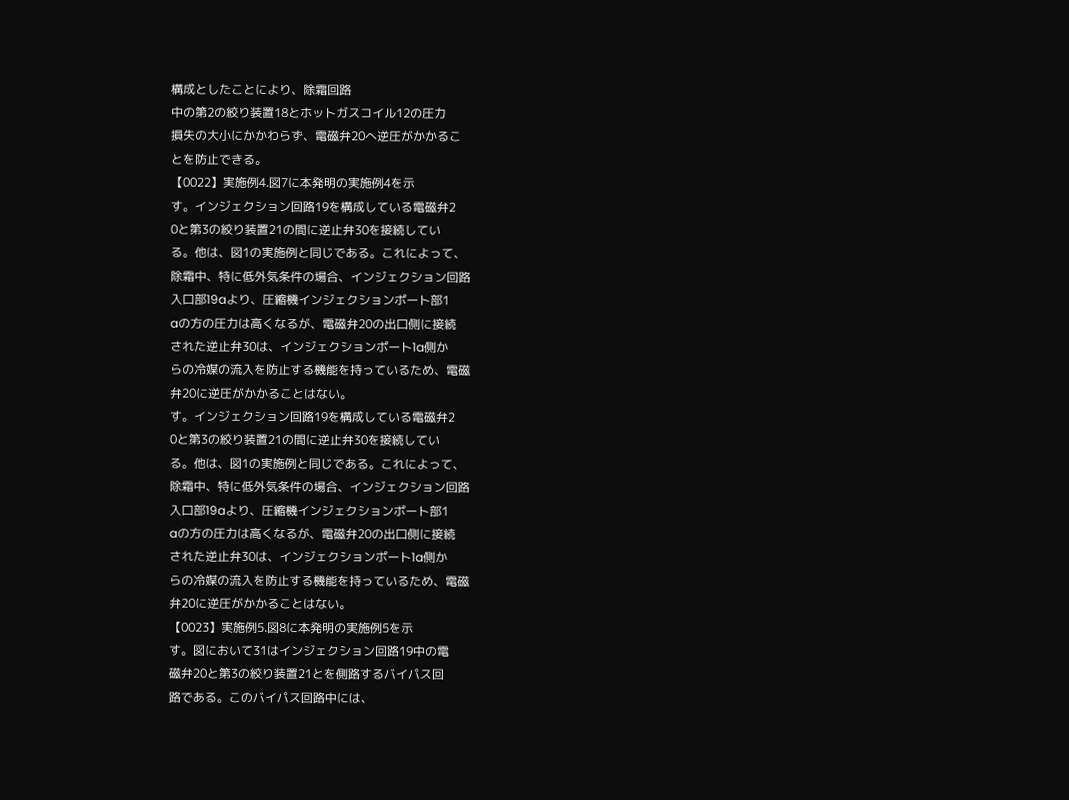構成としたことにより、除霜回路
中の第2の絞り装置18とホットガスコイル12の圧力
損失の大小にかかわらず、電磁弁20へ逆圧がかかるこ
とを防止できる。
【0022】実施例4.図7に本発明の実施例4を示
す。インジェクション回路19を構成している電磁弁2
0と第3の絞り装置21の間に逆止弁30を接続してい
る。他は、図1の実施例と同じである。これによって、
除霜中、特に低外気条件の場合、インジェクション回路
入口部19aより、圧縮機インジェクションポート部1
aの方の圧力は高くなるが、電磁弁20の出口側に接続
された逆止弁30は、インジェクションポート1a側か
らの冷媒の流入を防止する機能を持っているため、電磁
弁20に逆圧がかかることはない。
す。インジェクション回路19を構成している電磁弁2
0と第3の絞り装置21の間に逆止弁30を接続してい
る。他は、図1の実施例と同じである。これによって、
除霜中、特に低外気条件の場合、インジェクション回路
入口部19aより、圧縮機インジェクションポート部1
aの方の圧力は高くなるが、電磁弁20の出口側に接続
された逆止弁30は、インジェクションポート1a側か
らの冷媒の流入を防止する機能を持っているため、電磁
弁20に逆圧がかかることはない。
【0023】実施例5.図8に本発明の実施例5を示
す。図において31はインジェクション回路19中の電
磁弁20と第3の絞り装置21とを側路するバイパス回
路である。このバイパス回路中には、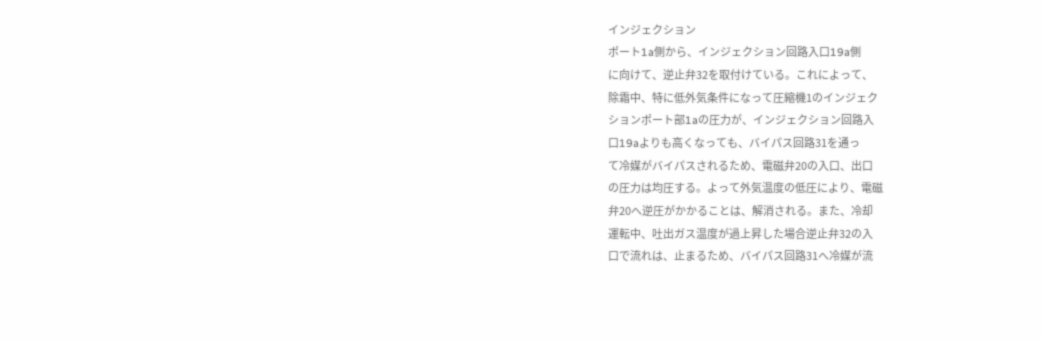インジェクション
ポート1a側から、インジェクション回路入口19a側
に向けて、逆止弁32を取付けている。これによって、
除霜中、特に低外気条件になって圧縮機1のインジェク
ションポート部1aの圧力が、インジェクション回路入
口19aよりも高くなっても、バイパス回路31を通っ
て冷媒がバイパスされるため、電磁弁20の入口、出口
の圧力は均圧する。よって外気温度の低圧により、電磁
弁20へ逆圧がかかることは、解消される。また、冷却
運転中、吐出ガス温度が過上昇した場合逆止弁32の入
口で流れは、止まるため、バイパス回路31へ冷媒が流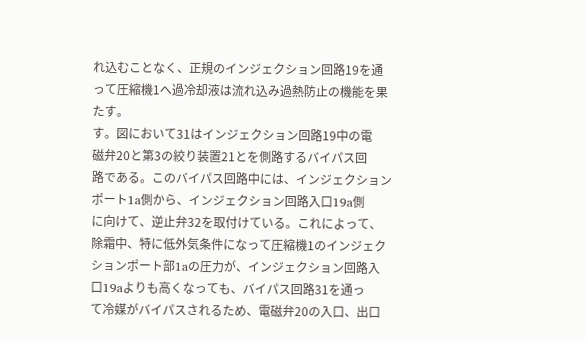れ込むことなく、正規のインジェクション回路19を通
って圧縮機1へ過冷却液は流れ込み過熱防止の機能を果
たす。
す。図において31はインジェクション回路19中の電
磁弁20と第3の絞り装置21とを側路するバイパス回
路である。このバイパス回路中には、インジェクション
ポート1a側から、インジェクション回路入口19a側
に向けて、逆止弁32を取付けている。これによって、
除霜中、特に低外気条件になって圧縮機1のインジェク
ションポート部1aの圧力が、インジェクション回路入
口19aよりも高くなっても、バイパス回路31を通っ
て冷媒がバイパスされるため、電磁弁20の入口、出口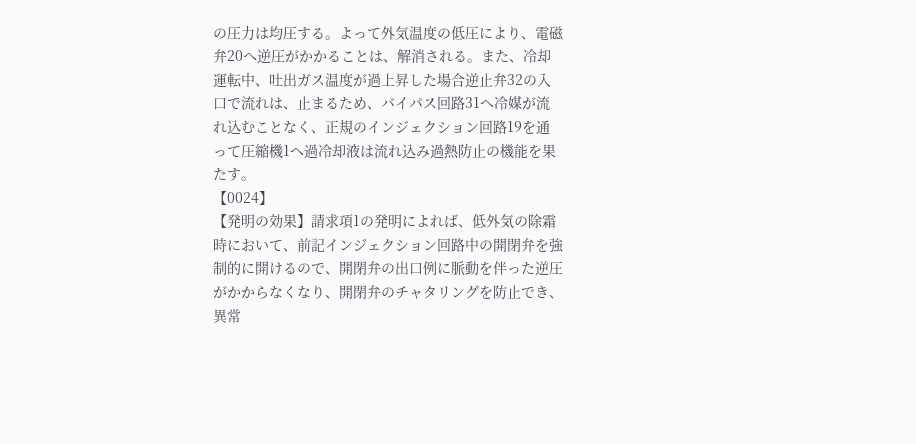の圧力は均圧する。よって外気温度の低圧により、電磁
弁20へ逆圧がかかることは、解消される。また、冷却
運転中、吐出ガス温度が過上昇した場合逆止弁32の入
口で流れは、止まるため、バイパス回路31へ冷媒が流
れ込むことなく、正規のインジェクション回路19を通
って圧縮機1へ過冷却液は流れ込み過熱防止の機能を果
たす。
【0024】
【発明の効果】請求項1の発明によれば、低外気の除霜
時において、前記インジェクション回路中の開閉弁を強
制的に開けるので、開閉弁の出口例に脈動を伴った逆圧
がかからなくなり、開閉弁のチャタリングを防止でき、
異常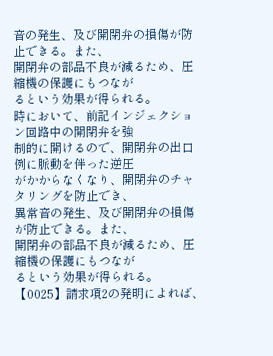音の発生、及び開閉弁の損傷が防止できる。また、
開閉弁の部品不良が減るため、圧縮機の保護にもつなが
るという効果が得られる。
時において、前記インジェクション回路中の開閉弁を強
制的に開けるので、開閉弁の出口例に脈動を伴った逆圧
がかからなくなり、開閉弁のチャタリングを防止でき、
異常音の発生、及び開閉弁の損傷が防止できる。また、
開閉弁の部品不良が減るため、圧縮機の保護にもつなが
るという効果が得られる。
【0025】請求項2の発明によれば、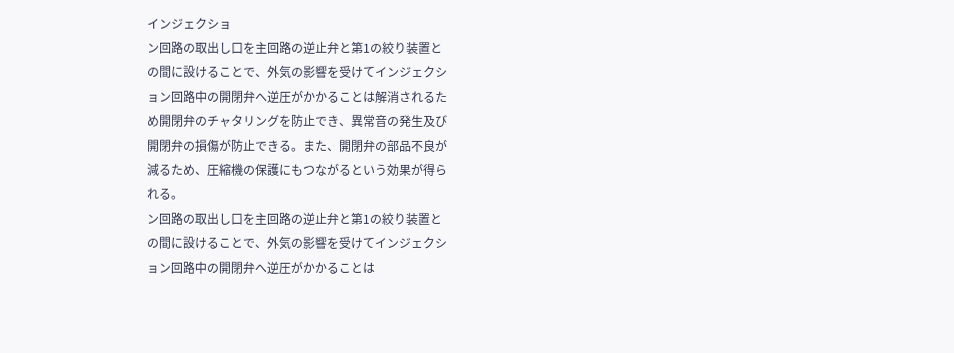インジェクショ
ン回路の取出し口を主回路の逆止弁と第1の絞り装置と
の間に設けることで、外気の影響を受けてインジェクシ
ョン回路中の開閉弁へ逆圧がかかることは解消されるた
め開閉弁のチャタリングを防止でき、異常音の発生及び
開閉弁の損傷が防止できる。また、開閉弁の部品不良が
減るため、圧縮機の保護にもつながるという効果が得ら
れる。
ン回路の取出し口を主回路の逆止弁と第1の絞り装置と
の間に設けることで、外気の影響を受けてインジェクシ
ョン回路中の開閉弁へ逆圧がかかることは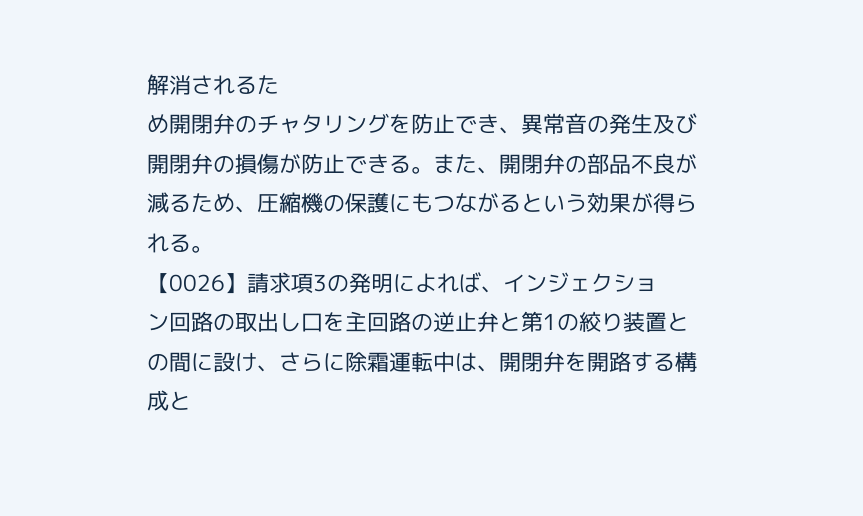解消されるた
め開閉弁のチャタリングを防止でき、異常音の発生及び
開閉弁の損傷が防止できる。また、開閉弁の部品不良が
減るため、圧縮機の保護にもつながるという効果が得ら
れる。
【0026】請求項3の発明によれば、インジェクショ
ン回路の取出し口を主回路の逆止弁と第1の絞り装置と
の間に設け、さらに除霜運転中は、開閉弁を開路する構
成と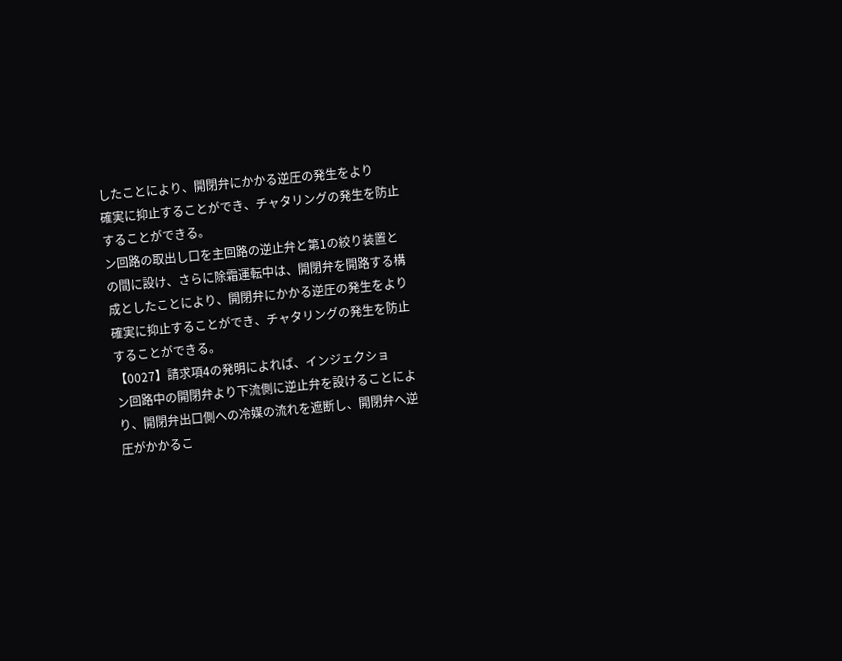したことにより、開閉弁にかかる逆圧の発生をより
確実に抑止することができ、チャタリングの発生を防止
することができる。
ン回路の取出し口を主回路の逆止弁と第1の絞り装置と
の間に設け、さらに除霜運転中は、開閉弁を開路する構
成としたことにより、開閉弁にかかる逆圧の発生をより
確実に抑止することができ、チャタリングの発生を防止
することができる。
【0027】請求項4の発明によれば、インジェクショ
ン回路中の開閉弁より下流側に逆止弁を設けることによ
り、開閉弁出口側への冷媒の流れを遮断し、開閉弁へ逆
圧がかかるこ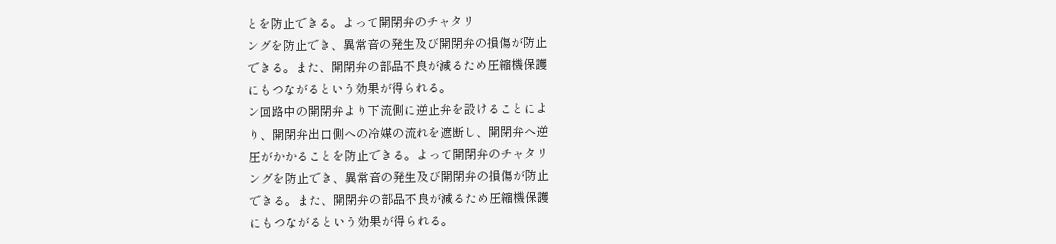とを防止できる。よって開閉弁のチャタリ
ングを防止でき、異常音の発生及び開閉弁の損傷が防止
できる。また、開閉弁の部品不良が減るため圧縮機保護
にもつながるという効果が得られる。
ン回路中の開閉弁より下流側に逆止弁を設けることによ
り、開閉弁出口側への冷媒の流れを遮断し、開閉弁へ逆
圧がかかることを防止できる。よって開閉弁のチャタリ
ングを防止でき、異常音の発生及び開閉弁の損傷が防止
できる。また、開閉弁の部品不良が減るため圧縮機保護
にもつながるという効果が得られる。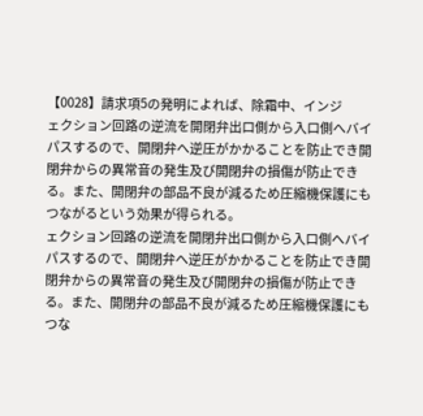【0028】請求項5の発明によれば、除霜中、インジ
ェクション回路の逆流を開閉弁出口側から入口側へバイ
パスするので、開閉弁へ逆圧がかかることを防止でき開
閉弁からの異常音の発生及び開閉弁の損傷が防止でき
る。また、開閉弁の部品不良が減るため圧縮機保護にも
つながるという効果が得られる。
ェクション回路の逆流を開閉弁出口側から入口側へバイ
パスするので、開閉弁へ逆圧がかかることを防止でき開
閉弁からの異常音の発生及び開閉弁の損傷が防止でき
る。また、開閉弁の部品不良が減るため圧縮機保護にも
つな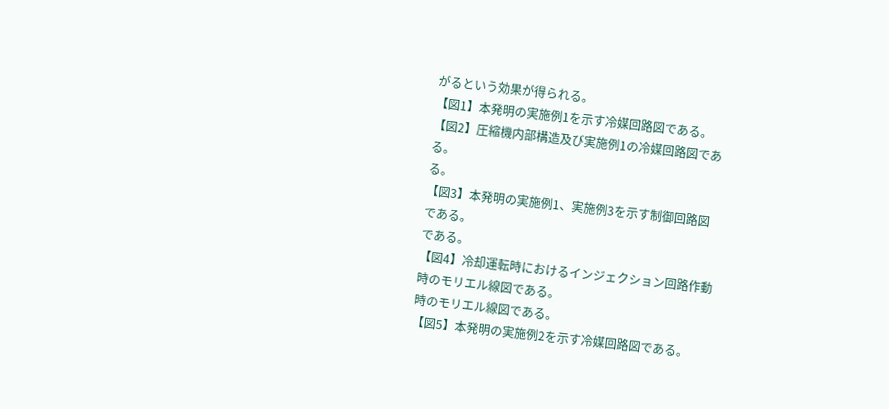がるという効果が得られる。
【図1】本発明の実施例1を示す冷媒回路図である。
【図2】圧縮機内部構造及び実施例1の冷媒回路図であ
る。
る。
【図3】本発明の実施例1、実施例3を示す制御回路図
である。
である。
【図4】冷却運転時におけるインジェクション回路作動
時のモリエル線図である。
時のモリエル線図である。
【図5】本発明の実施例2を示す冷媒回路図である。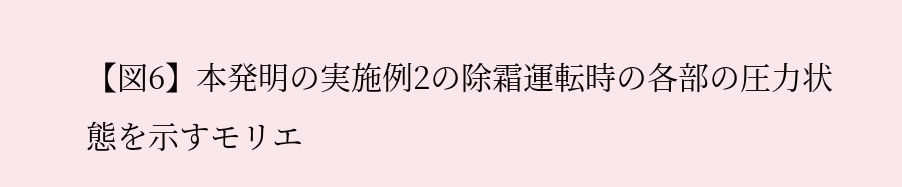【図6】本発明の実施例2の除霜運転時の各部の圧力状
態を示すモリエ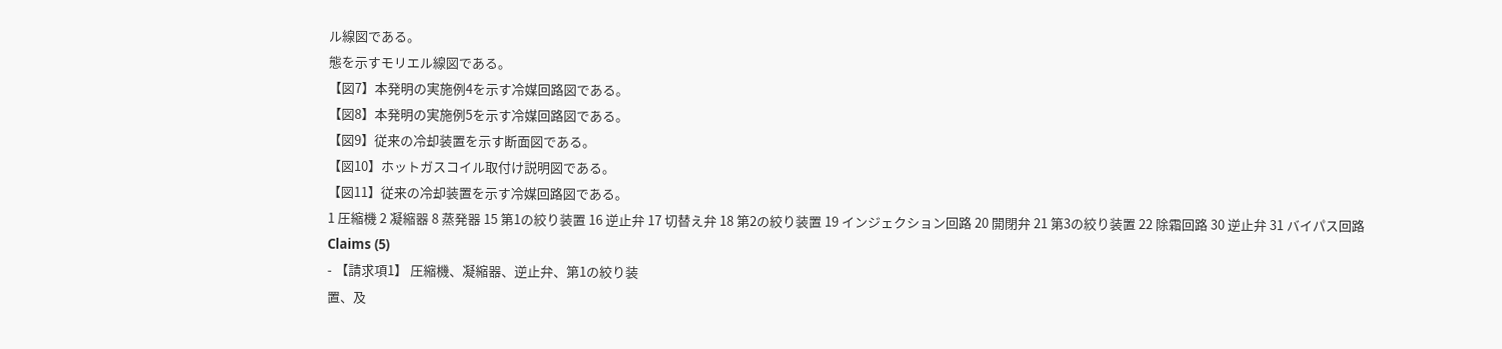ル線図である。
態を示すモリエル線図である。
【図7】本発明の実施例4を示す冷媒回路図である。
【図8】本発明の実施例5を示す冷媒回路図である。
【図9】従来の冷却装置を示す断面図である。
【図10】ホットガスコイル取付け説明図である。
【図11】従来の冷却装置を示す冷媒回路図である。
1 圧縮機 2 凝縮器 8 蒸発器 15 第1の絞り装置 16 逆止弁 17 切替え弁 18 第2の絞り装置 19 インジェクション回路 20 開閉弁 21 第3の絞り装置 22 除霜回路 30 逆止弁 31 バイパス回路
Claims (5)
- 【請求項1】 圧縮機、凝縮器、逆止弁、第1の絞り装
置、及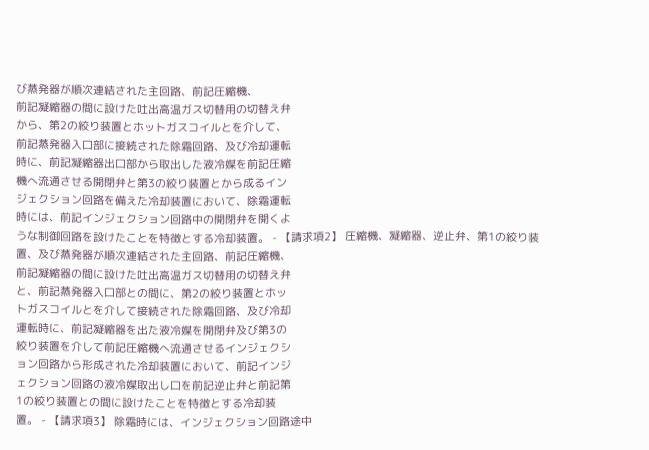び蒸発器が順次連結された主回路、前記圧縮機、
前記凝縮器の間に設けた吐出高温ガス切替用の切替え弁
から、第2の絞り装置とホットガスコイルとを介して、
前記蒸発器入口部に接続された除霜回路、及び冷却運転
時に、前記凝縮器出口部から取出した液冷媒を前記圧縮
機へ流通させる開閉弁と第3の絞り装置とから成るイン
ジェクション回路を備えた冷却装置において、除霜運転
時には、前記インジェクション回路中の開閉弁を開くよ
うな制御回路を設けたことを特徴とする冷却装置。 - 【請求項2】 圧縮機、凝縮器、逆止弁、第1の絞り装
置、及び蒸発器が順次連結された主回路、前記圧縮機、
前記凝縮器の間に設けた吐出高温ガス切替用の切替え弁
と、前記蒸発器入口部との間に、第2の絞り装置とホッ
トガスコイルとを介して接続された除霜回路、及び冷却
運転時に、前記凝縮器を出た液冷媒を開閉弁及び第3の
絞り装置を介して前記圧縮機へ流通させるインジェクシ
ョン回路から形成された冷却装置において、前記インジ
ェクション回路の液冷媒取出し口を前記逆止弁と前記第
1の絞り装置との間に設けたことを特徴とする冷却装
置。 - 【請求項3】 除霜時には、インジェクション回路途中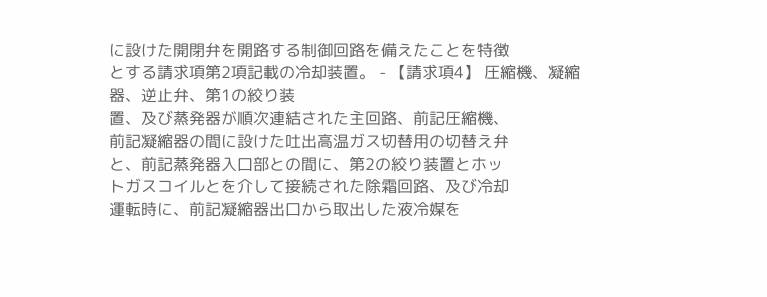に設けた開閉弁を開路する制御回路を備えたことを特徴
とする請求項第2項記載の冷却装置。 - 【請求項4】 圧縮機、凝縮器、逆止弁、第1の絞り装
置、及び蒸発器が順次連結された主回路、前記圧縮機、
前記凝縮器の間に設けた吐出高温ガス切替用の切替え弁
と、前記蒸発器入口部との間に、第2の絞り装置とホッ
トガスコイルとを介して接続された除霜回路、及び冷却
運転時に、前記凝縮器出口から取出した液冷媒を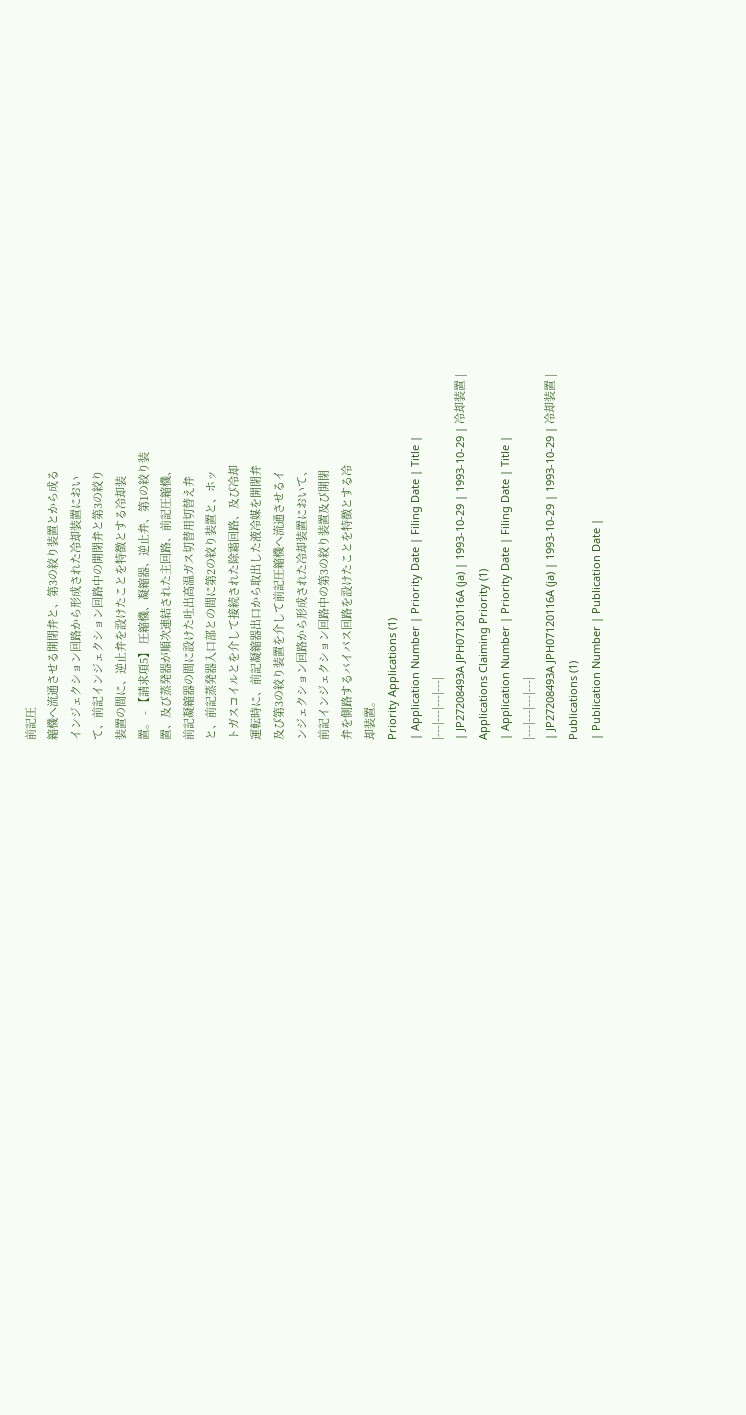前記圧
縮機へ流通させる開閉弁と、第3の絞り装置とから成る
インジェクション回路から形成された冷却装置におい
て、前記インジェクション回路中の開閉弁と第3の絞り
装置の間に、逆止弁を設けたことを特徴とする冷却装
置。 - 【請求項5】 圧縮機、凝縮器、逆止弁、第1の絞り装
置、及び蒸発器が順次連結された主回路、前記圧縮機、
前記凝縮器の間に設けた吐出高温ガス切替用切替え弁
と、前記蒸発器入口部との間に第2の絞り装置と、ホッ
トガスコイルとを介して接続された除霜回路、及び冷却
運転時に、前記凝縮器出口から取出した液冷媒を開閉弁
及び第3の絞り装置を介して前記圧縮機へ流通させるイ
ンジェクション回路から形成された冷却装置において、
前記インジェクション回路中の第3の絞り装置及び開閉
弁を側路するバイパス回路を設けたことを特徴とする冷
却装置。
Priority Applications (1)
| Application Number | Priority Date | Filing Date | Title |
|---|---|---|---|
| JP27208493A JPH07120116A (ja) | 1993-10-29 | 1993-10-29 | 冷却装置 |
Applications Claiming Priority (1)
| Application Number | Priority Date | Filing Date | Title |
|---|---|---|---|
| JP27208493A JPH07120116A (ja) | 1993-10-29 | 1993-10-29 | 冷却装置 |
Publications (1)
| Publication Number | Publication Date |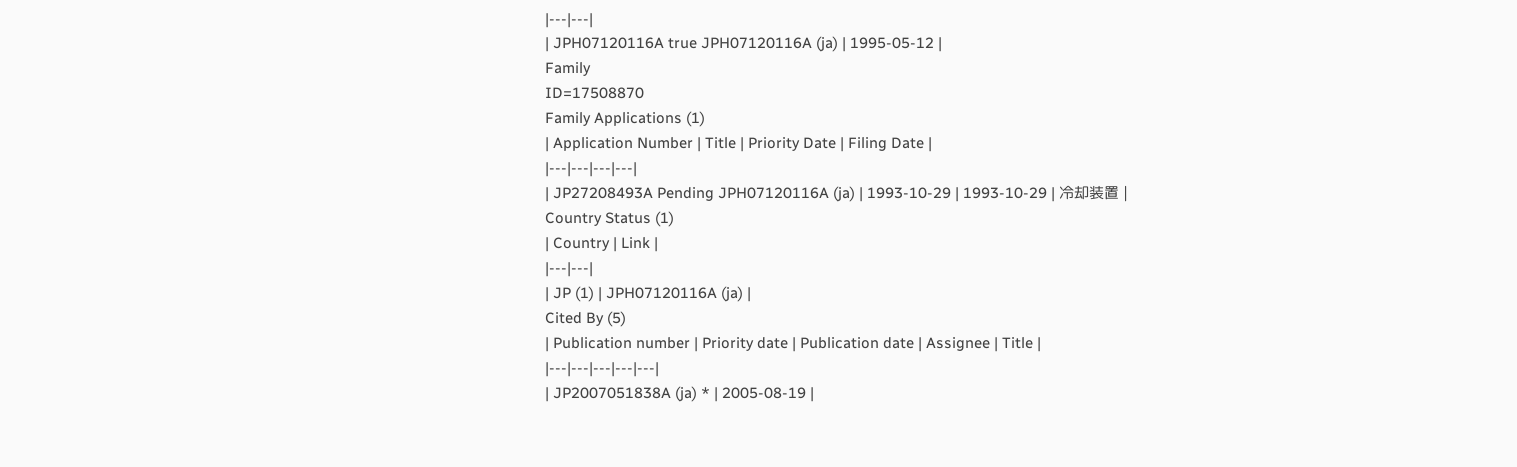|---|---|
| JPH07120116A true JPH07120116A (ja) | 1995-05-12 |
Family
ID=17508870
Family Applications (1)
| Application Number | Title | Priority Date | Filing Date |
|---|---|---|---|
| JP27208493A Pending JPH07120116A (ja) | 1993-10-29 | 1993-10-29 | 冷却装置 |
Country Status (1)
| Country | Link |
|---|---|
| JP (1) | JPH07120116A (ja) |
Cited By (5)
| Publication number | Priority date | Publication date | Assignee | Title |
|---|---|---|---|---|
| JP2007051838A (ja) * | 2005-08-19 |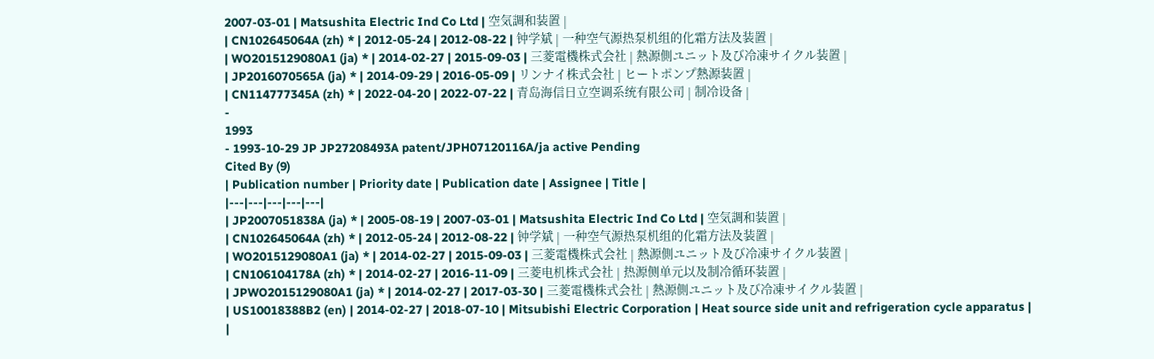2007-03-01 | Matsushita Electric Ind Co Ltd | 空気調和装置 |
| CN102645064A (zh) * | 2012-05-24 | 2012-08-22 | 钟学斌 | 一种空气源热泵机组的化霜方法及装置 |
| WO2015129080A1 (ja) * | 2014-02-27 | 2015-09-03 | 三菱電機株式会社 | 熱源側ユニット及び冷凍サイクル装置 |
| JP2016070565A (ja) * | 2014-09-29 | 2016-05-09 | リンナイ株式会社 | ヒートポンプ熱源装置 |
| CN114777345A (zh) * | 2022-04-20 | 2022-07-22 | 青岛海信日立空调系统有限公司 | 制冷设备 |
-
1993
- 1993-10-29 JP JP27208493A patent/JPH07120116A/ja active Pending
Cited By (9)
| Publication number | Priority date | Publication date | Assignee | Title |
|---|---|---|---|---|
| JP2007051838A (ja) * | 2005-08-19 | 2007-03-01 | Matsushita Electric Ind Co Ltd | 空気調和装置 |
| CN102645064A (zh) * | 2012-05-24 | 2012-08-22 | 钟学斌 | 一种空气源热泵机组的化霜方法及装置 |
| WO2015129080A1 (ja) * | 2014-02-27 | 2015-09-03 | 三菱電機株式会社 | 熱源側ユニット及び冷凍サイクル装置 |
| CN106104178A (zh) * | 2014-02-27 | 2016-11-09 | 三菱电机株式会社 | 热源侧单元以及制冷循环装置 |
| JPWO2015129080A1 (ja) * | 2014-02-27 | 2017-03-30 | 三菱電機株式会社 | 熱源側ユニット及び冷凍サイクル装置 |
| US10018388B2 (en) | 2014-02-27 | 2018-07-10 | Mitsubishi Electric Corporation | Heat source side unit and refrigeration cycle apparatus |
|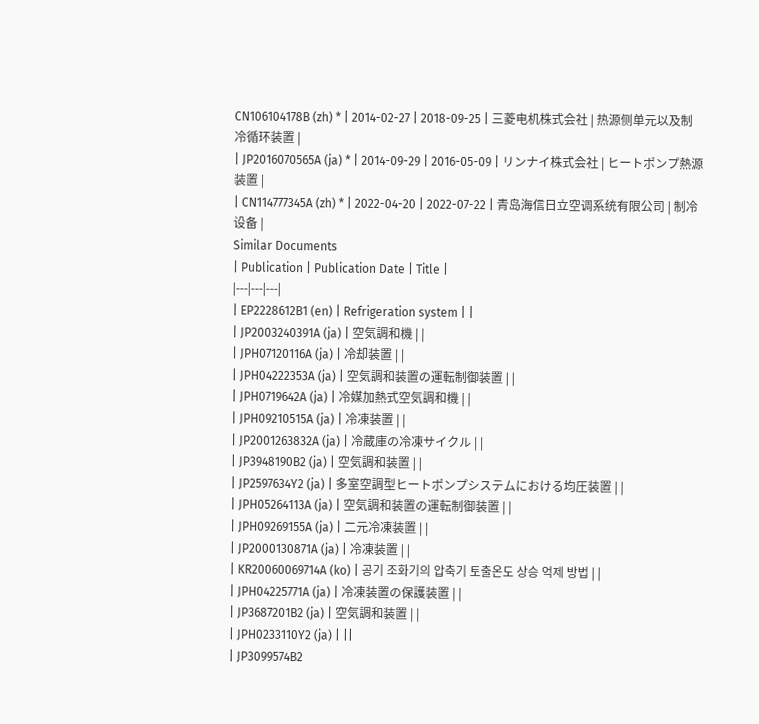CN106104178B (zh) * | 2014-02-27 | 2018-09-25 | 三菱电机株式会社 | 热源侧单元以及制冷循环装置 |
| JP2016070565A (ja) * | 2014-09-29 | 2016-05-09 | リンナイ株式会社 | ヒートポンプ熱源装置 |
| CN114777345A (zh) * | 2022-04-20 | 2022-07-22 | 青岛海信日立空调系统有限公司 | 制冷设备 |
Similar Documents
| Publication | Publication Date | Title |
|---|---|---|
| EP2228612B1 (en) | Refrigeration system | |
| JP2003240391A (ja) | 空気調和機 | |
| JPH07120116A (ja) | 冷却装置 | |
| JPH04222353A (ja) | 空気調和装置の運転制御装置 | |
| JPH0719642A (ja) | 冷媒加熱式空気調和機 | |
| JPH09210515A (ja) | 冷凍装置 | |
| JP2001263832A (ja) | 冷蔵庫の冷凍サイクル | |
| JP3948190B2 (ja) | 空気調和装置 | |
| JP2597634Y2 (ja) | 多室空調型ヒートポンプシステムにおける均圧装置 | |
| JPH05264113A (ja) | 空気調和装置の運転制御装置 | |
| JPH09269155A (ja) | 二元冷凍装置 | |
| JP2000130871A (ja) | 冷凍装置 | |
| KR20060069714A (ko) | 공기 조화기의 압축기 토출온도 상승 억제 방법 | |
| JPH04225771A (ja) | 冷凍装置の保護装置 | |
| JP3687201B2 (ja) | 空気調和装置 | |
| JPH0233110Y2 (ja) | ||
| JP3099574B2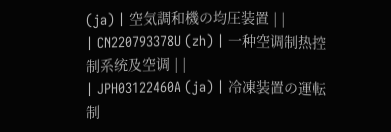(ja) | 空気調和機の均圧装置 | |
| CN220793378U (zh) | 一种空调制热控制系统及空调 | |
| JPH03122460A (ja) | 冷凍装置の運転制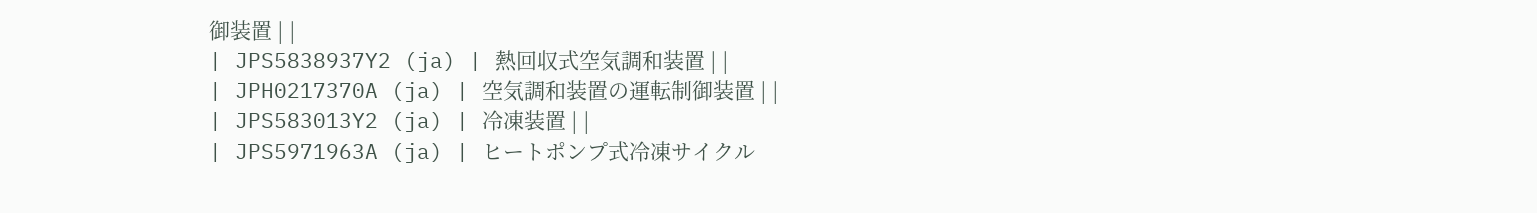御装置 | |
| JPS5838937Y2 (ja) | 熱回収式空気調和装置 | |
| JPH0217370A (ja) | 空気調和装置の運転制御装置 | |
| JPS583013Y2 (ja) | 冷凍装置 | |
| JPS5971963A (ja) | ヒートポンプ式冷凍サイクル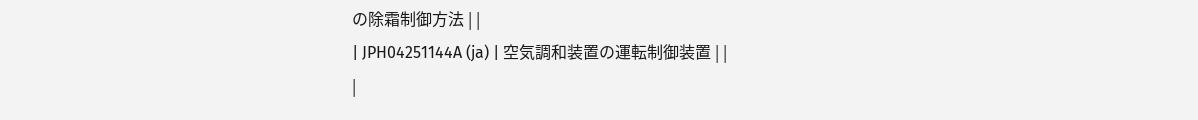の除霜制御方法 | |
| JPH04251144A (ja) | 空気調和装置の運転制御装置 | |
|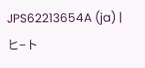JPS62213654A (ja) | ヒ−ト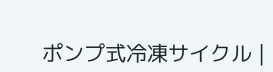ポンプ式冷凍サイクル |